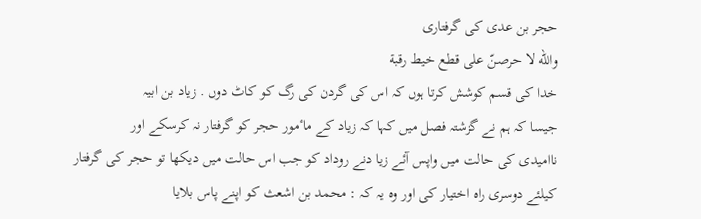حجر بن عدی کی گرفتاری
والله لا حرصنّ علی قطع خيط رقبة
خدا کی قسم کوشش کرتا ہوں کہ اس کی گردن کی رگ کو کاٹ دوں . زیاد بن ابيہ
جيسا کہ ہم نے گزشتہ فصل ميں کہا کہ زیاد کے ماٴمور حجر کو گرفتار نہ کرسکے اور
نااميدی کی حالت ميں واپس آئے زیا دنے روداد کو جب اس حالت ميں دیکها تو حجر کی گرفتار
کيلئے دوسری راہ اختيار کی اور وہ یہ کہ : محمد بن اشعث کو اپنے پاس بلایا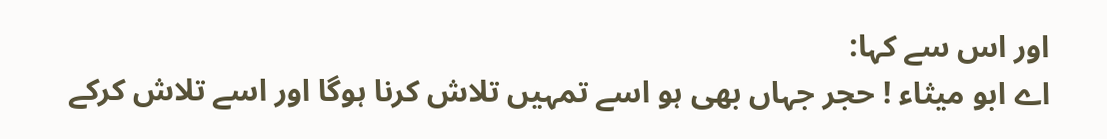اور اس سے کہا:
اے ابو ميثاء ! حجر جہاں بهی ہو اسے تمہيں تلاش کرنا ہوگا اور اسے تلاش کرکے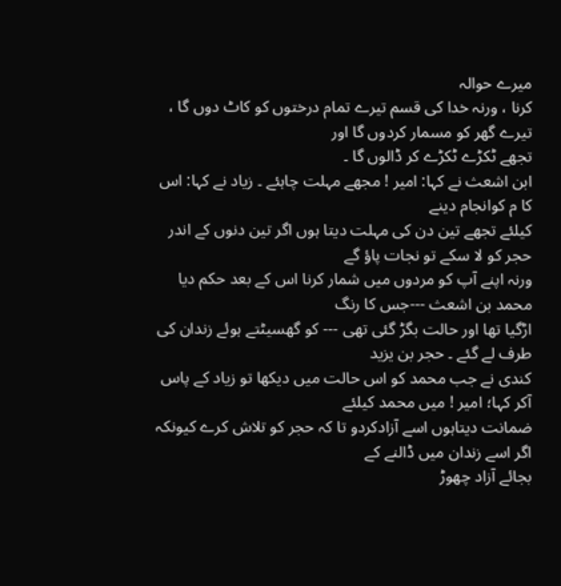ميرے حوالہ
کرنا ، ورنہ خدا کی قسم تيرے تمام درختوں کو کاٹ دوں گا ، تيرے گهر کو مسمار کردوں گا اور
تجهے ڻکڑے ڻکڑے کر ڈالوں گا ۔
ابن اشعث نے کہا: امير ! مجهے مہلت چاہئے ۔ زیاد نے کہا: اس کا م کوانجام دینے
کيلئے تجهے تين دن کی مہلت دیتا ہوں اگر تين دنوں کے اندر حجر کو لا سکے تو نجات پاؤ گے
ورنہ اپنے آپ کو مردوں ميں شمار کرنا اس کے بعد حکم دیا محمد بن اشعث ---جس کا رنگ
اڑگيا تها اور حالت بگڑ گئی تهی --- کو گهسيڻتے ہوئے زندان کی طرف لے گئے ۔ حجر بن یزید
کندی نے جب محمد کو اس حالت ميں دیکها تو زیاد کے پاس آکر کہا؛ امير ! ميں محمد کيلئے
ضمانت دیتاہوں اسے آزادکردو تا کہ حجر کو تلاش کرے کيونکہ اگر اسے زندان ميں ڈالنے کے
بجائے آزاد چهوڑ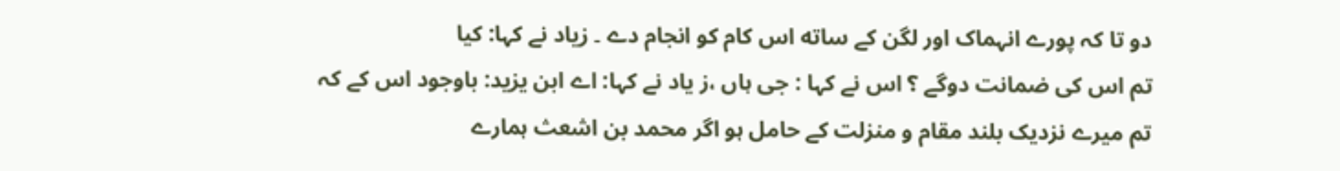دو تا کہ پورے انہماک اور لگن کے ساته اس کام کو انجام دے ۔ زیاد نے کہا: کيا
تم اس کی ضمانت دوگے ؟ اس نے کہا : جی ہاں ،ز یاد نے کہا: اے ابن یزید: باوجود اس کے کہ
تم ميرے نزدیک بلند مقام و منزلت کے حامل ہو اگر محمد بن اشعث ہمارے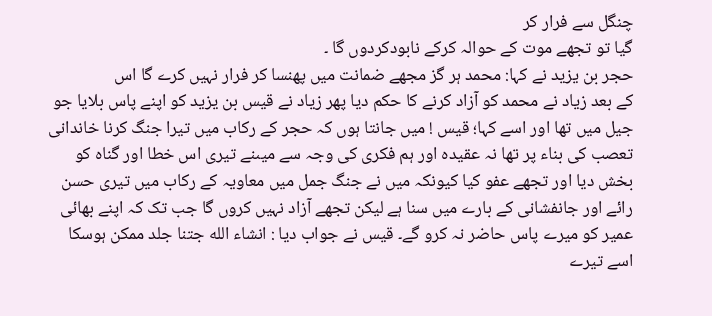چنگل سے فرار کر
گيا تو تجهے موت کے حوالہ کرکے نابودکردوں گا ۔
حجر بن یزید نے کہا: محمد ہر گز مجهے ضمانت ميں پهنسا کر فرار نہيں کرے گا اس
کے بعد زیاد نے محمد کو آزاد کرنے کا حکم دیا پهر زیاد نے قيس بن یزید کو اپنے پاس بلایا جو
جيل ميں تها اور اسے کہا؛ قيس ! ميں جانتا ہوں کہ حجر کے رکاب ميں تيرا جنگ کرنا خاندانی
تعصب کی بناء پر تها نہ عقيدہ اور ہم فکری کی وجہ سے ميںنے تيری اس خطا اور گناہ کو
بخش دیا اور تجهے عفو کيا کيونکہ ميں نے جنگ جمل ميں معاویہ کے رکاب ميں تيری حسن
رائے اور جانفشانی کے بارے ميں سنا ہے ليکن تجهے آزاد نہيں کروں گا جب تک کہ اپنے بهائی
عمير کو ميرے پاس حاضر نہ کرو گے۔ قيس نے جواب دیا : انشاء الله جتنا جلد ممکن ہوسکا
اسے تيرے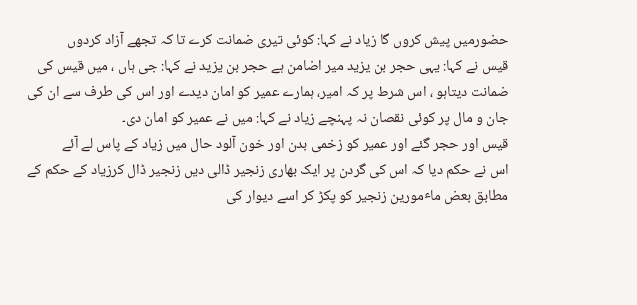حضورميں پيش کروں گا زیاد نے کہا: کوئی تيری ضمانت کرے تا کہ تجهے آزاد کردوں
قيس نے کہا: یہی حجر بن یزید مير اضامن ہے حجر بن یزید نے کہا: جی ہاں ، ميں قيس کی
ضمانت دیتاہو ، اس شرط پر کہ امير، ہمارے عمير کو امان دیدے اور اس کی طرف سے ان کی
جان و مال پر کوئی نقصان نہ پہنچے زیاد نے کہا: ميں نے عمير کو امان دی۔
قيس اور حجر گئے اور عمير کو زخمی بدن اور خون آلود حال ميں زیاد کے پاس لے آئے
اس نے حکم دیا کہ اس کی گردن پر ایک بهاری زنجير ڈالی دیں زنجير ڈال کرزیاد کے حکم کے
مطابق بعض ماٴمورین زنجير کو پکڑ کر اسے دیوار کی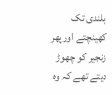بلندی تک کهينچتے اورپهر زنجير کو چهوڑ
دیتے تهے کہ وہ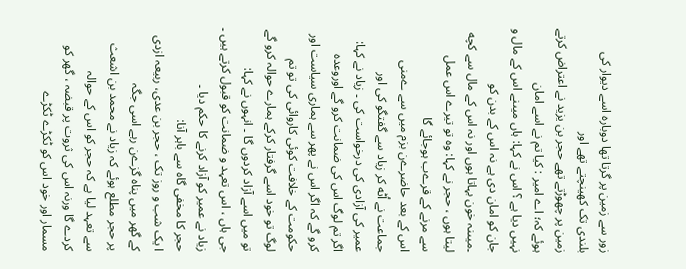زور سے زمين پر گرتا تها دوبارہ اسے دیوار کی بلندی تک کهينچتے تهے اور
زمين پر چهوڑتے تهے حجر بن یزید نے اعتراض کرتے ہوئے کہ؛ اے امير : کيا تم نے اسے امان
نہيں دیا ہے ؟ اس نے کہا: ہاں ميںنے اس کے مال و جان کو امان دی ہے نہ اس کے بدن کو
۔ميںنہ خون بہاتا ہوں اور نہ اس کے مال سے کچه ليتا ہوں ، حجر نے کہا: وہ تو تيرے اس عمل
سے مرنے کے قرےب ہوجائے گا
اس کے بعد حاضرےن بزم ميں سے ےمنی جماعت نے اُڻه کر زیاد سے گفتگو کی اور
عمير کی آزادی کی درخواست کی ۔ زیاد نے کہا: اگر تم لوگ اس کی ضمانت کرو گے اوروعدہ
کرو گے کہ اگر اس نے پهر سے ہماری سياست اور حکومت کے خلافت کوئی کاروائی کی تو تم
لوگ تو خود اسے گرفتار کرکے ہمارے حوالہ کرو گے تو ميں اسے آزاد کردوں گا ۔ انہوں نے کہا:
جی ہاں ، اس تعہد و ضمانت کو قبول کرتے ہيں ۔ زیاد نے عمير کو آزاد کرنے کا حکم دیا ۔
حجر کا مخفی گاہ سے باہر آنا:
ا یک شب و روز تک ، حجر بن عدی، ربيعہ ازدی کے گهر ميں پناہ گزےن رہے اسی جگہ
پر حجر مطلع ہوئے کہ زیاد نے محمد بن اشعث سے تعہد ليا ہے کہ حجر کو اس کے حوالہ
کردے گا ورنہ اس کی ثروت پر قبضہ ، گهر کو مسمار اور خود اس کو ڻکڑے ڻکڑے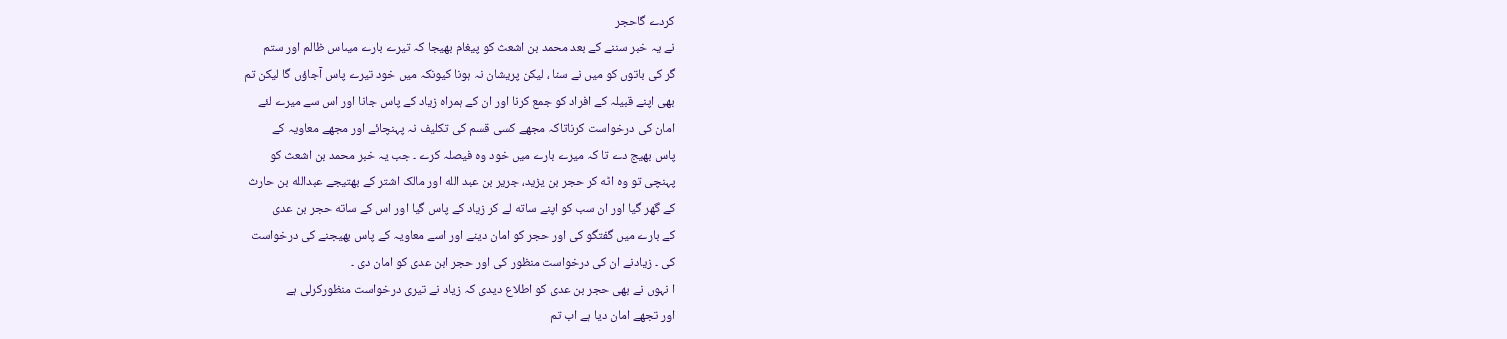کردے گاحجر
نے یہ خبر سننے کے بعد محمد بن اشعث کو پيغام بهيجا کہ تيرے بارے ميںاس ظالم اور ستم
گر کی باتوں کو ميں نے سنا ، ليکن پریشان نہ ہونا کيونکہ ميں خود تيرے پاس آجاؤں گا ليکن تم
بهی اپنے قبيلہ کے افراد کو جمع کرنا اور ان کے ہمراہ زیاد کے پاس جانا اور اس سے ميرے لئے
امان کی درخواست کرناتاکہ مجهے کسی قسم کی تکليف نہ پہنچائے اور مجهے معاویہ کے
پاس بهيج دے تا کہ ميرے بارے ميں خود وہ فيصلہ کرے ۔ جب یہ خبر محمد بن اشعث کو
پہنچی تو وہ اڻه کر حجر بن یزید، جریر بن عبد الله اور مالک اشتر کے بهتيجے عبدالله بن حارث
کے گهر گيا اور ان سب کو اپنے ساته لے کر زیاد کے پاس گيا اور اس کے ساته حجر بن عدی
کے بارے ميں گفتگو کی اور حجر کو امان دینے اور اسے معاویہ کے پاس بهيجنے کی درخواست
کی ۔ زیادنے ان کی درخواست منظور کی اور حجر ابن عدی کو امان دی ۔
ا نہوں نے بهی حجر بن عدی کو اطلاع دیدی کہ زیاد نے تيری درخواست منظورکرلی ہے
اور تجهے امان دیا ہے اب تم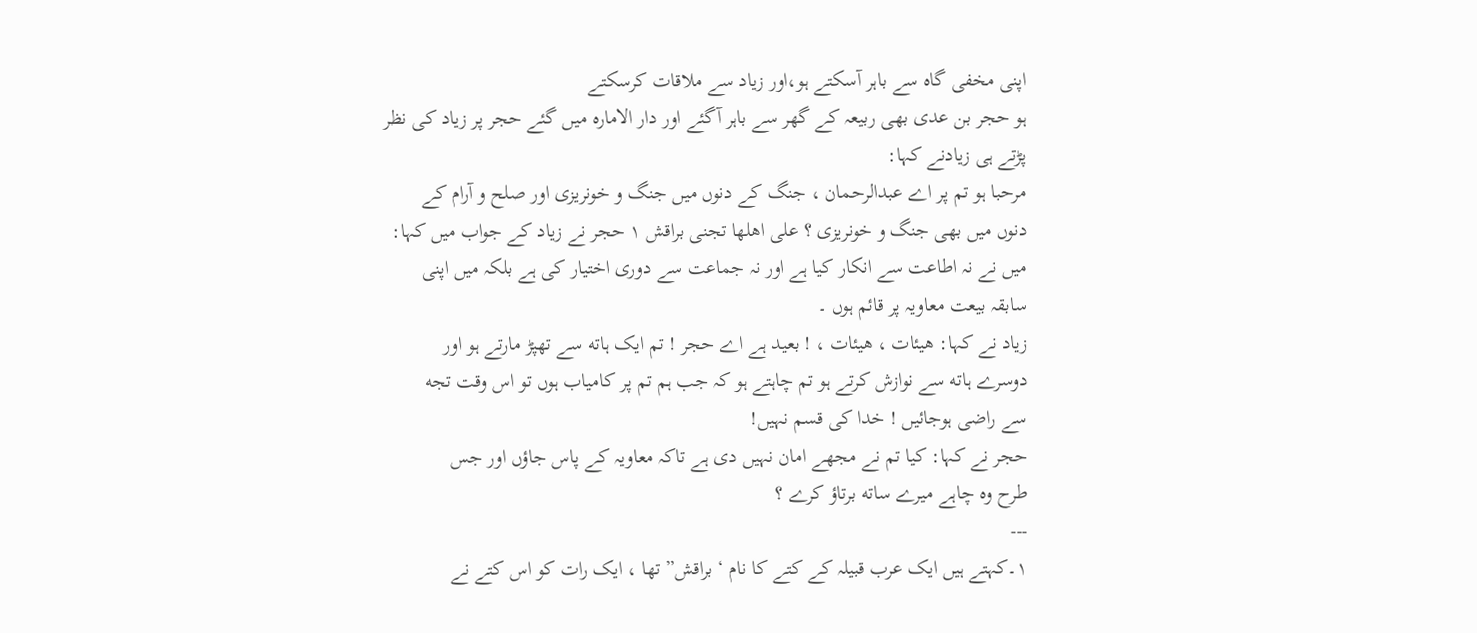اپنی مخفی گاہ سے باہر آسکتے ہو،اور زیاد سے ملاقات کرسکتے
ہو حجر بن عدی بهی ربيعہ کے گهر سے باہر آگئے اور دار الامارہ ميں گئے حجر پر زیاد کی نظر
پڑتے ہی زیادنے کہا:
مرحبا ہو تم پر اے عبدالرحمان ، جنگ کے دنوں ميں جنگ و خونریزی اور صلح و آرام کے
دنوں ميں بهی جنگ و خونریزی ؟ علی اهلها تجنی براقش ١ حجر نے زیاد کے جواب ميں کہا:
ميں نے نہ اطاعت سے انکار کيا ہے اور نہ جماعت سے دوری اختيار کی ہے بلکہ ميں اپنی
سابقہ بيعت معاویہ پر قائم ہوں ۔
زیاد نے کہا: هيئات ، هيئات ، ! بعيد ہے اے حجر ! تم ایک ہاته سے تهپڑ مارتے ہو اور
دوسرے ہاته سے نوازش کرتے ہو تم چاہتے ہو کہ جب ہم تم پر کامياب ہوں تو اس وقت تجه
سے راضی ہوجائيں ! خدا کی قسم نہيں!
حجر نے کہا: کيا تم نے مجهے امان نہيں دی ہے تاکہ معاویہ کے پاس جاؤں اور جس
طرح وہ چاہے ميرے ساته برتاؤ کرے ؟
---
١۔کہتے ہيں ایک عرب قبيلہ کے کتے کا نام ‘ براقش” تها ، ایک رات کو اس کتے نے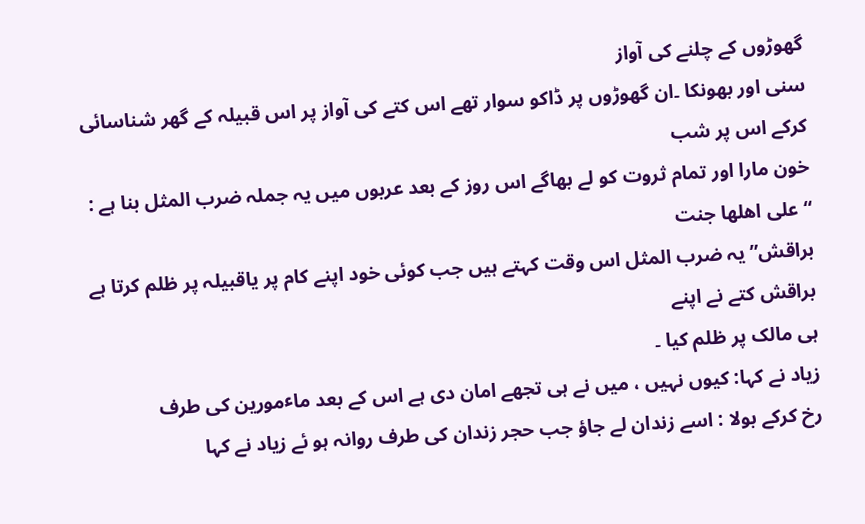گهوڑوں کے چلنے کی آواز
سنی اور بهونکا ۔ان گهوڑوں پر ڈاکو سوار تهے اس کتے کی آواز پر اس قبيلہ کے گهر شناسائی کرکے اس پر شب
خون مارا اور تمام ثروت کو لے بهاگے اس روز کے بعد عربوں ميں یہ جملہ ضرب المثل بنا ہے : “ علی اهلها جنت
براقش” یہ ضرب المثل اس وقت کہتے ہيں جب کوئی خود اپنے کام پر یاقبيلہ پر ظلم کرتا ہے براقش کتے نے اپنے
ہی مالک پر ظلم کيا ۔
زیاد نے کہا: کيوں نہيں ، ميں نے ہی تجهے امان دی ہے اس کے بعد ماٴمورین کی طرف
رخ کرکے بولا : اسے زندان لے جاؤ جب حجر زندان کی طرف روانہ ہو ئے زیاد نے کہا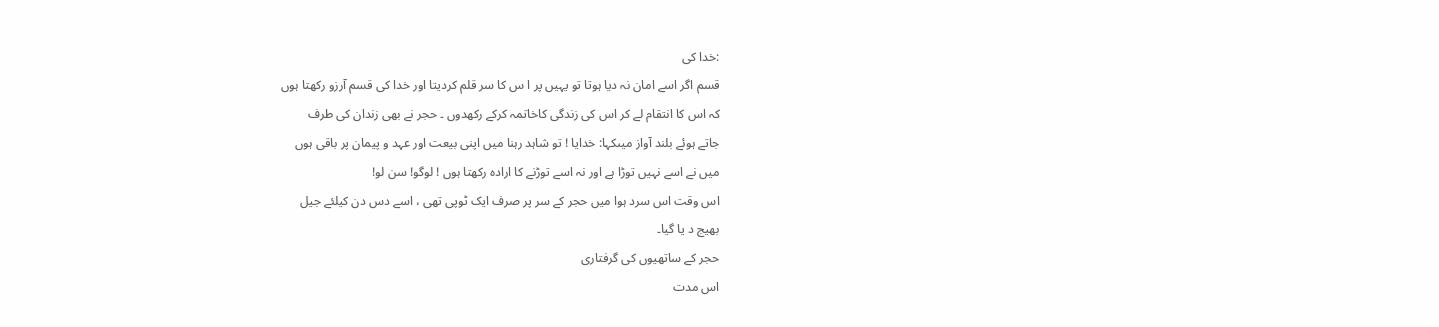:خدا کی
قسم اگر اسے امان نہ دیا ہوتا تو یہيں پر ا س کا سر قلم کردیتا اور خدا کی قسم آرزو رکهتا ہوں
کہ اس کا انتقام لے کر اس کی زندگی کاخاتمہ کرکے رکهدوں ۔ حجر نے بهی زندان کی طرف
جاتے ہوئے بلند آواز ميںکہا: خدایا ! تو شاہد رہنا ميں اپنی بيعت اور عہد و پيمان پر باقی ہوں
ميں نے اسے نہيں توڑا ہے اور نہ اسے توڑنے کا ارادہ رکهتا ہوں ! لوگو! سن لو!
اس وقت اس سرد ہوا ميں حجر کے سر پر صرف ایک ڻوپی تهی ، اسے دس دن کيلئے جيل
بهيج د یا گيا۔
حجر کے ساتهيوں کی گرفتاری
اس مدت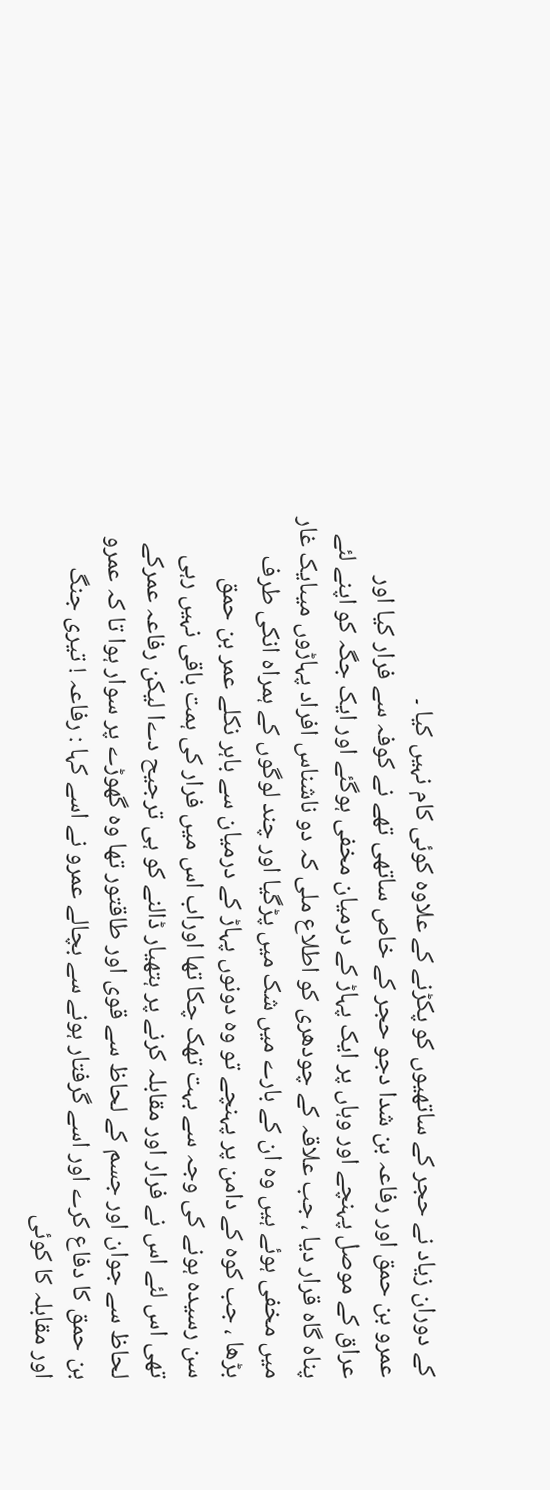کے دوران زیاد نے حجر کے ساتهيوں کو پکڑنے کے علاوہ کوئی کام نہيں کيا ۔
عمرو بن حمق اور رفاعہ بن شدا دجو حجر کے خاص ساتهی تهے نے کوفہ سے فرار کيا اور
عراق کے موصل پہنچے اور وہاں پر ایک پہاڑ کے درميان مخفی ہوگئے اور ایک جگہ کو اپنے لئے
پناہ گاہ قرار دیا ، جب علاقہ کے چودهری کو اطلاع ملی کہ دو ناشناس افراد پہاڑوں ميںایک غار
ميں مخفی ہوئے ہيں وہ ان کے بارے ميں شک ميں پڑگيا اور چند لوگوں کے ہمراہ انکی طرف
بڑها ، جب کوہ کے دامن پر پہنچے تو وہ دونوں پہاڑ کے درميان سے باہر نکلے عمر بن حمق
سن رسيدہ ہونے کی وجہ سے بہت تهک چکا تها اوراب اس ميں فرار کی ہمت باقی نہيں رہی
تهی اس لئے اس نے فرار اور مقابلہ کرنے پر ہتهيار ڈالنے کو ہی ترجيح دےا ليکن رفاعہ عمرکے
لحاظ سے جوان اور جسم کے لحاظ سے قوی اور طاقتور تها وہ گهوڑے پر سوار ہوا تا کہ عمرو
بن حمق کا دفاع کرے اور اسے گرفتار ہونے سے بچالے عمرو نے اسے کہا : رفاعہ ! تيری جنگ
اور مقابلہ کا کوئی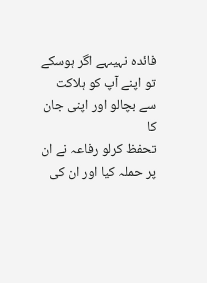فائدہ نہيںہے اگر ہوسکے تو اپنے آپ کو ہلاکت سے بچالو اور اپنی جان کا
تحفظ کرلو رفاعہ نے ان پر حملہ کيا اور ان کی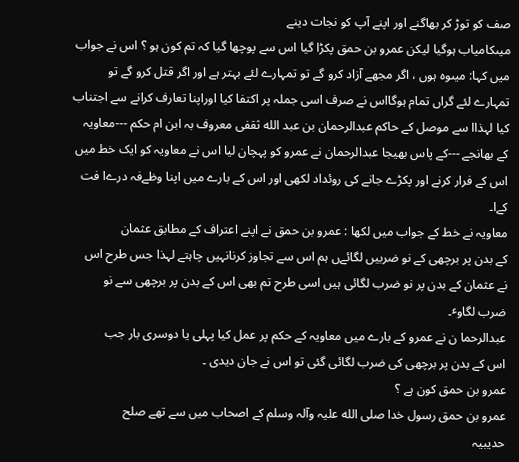صف کو توڑ کر بهاگنے اور اپنے آپ کو نجات دینے
ميںکامياب ہوگيا ليکن عمرو بن حمق پکڑا گيا اس سے پوچها گيا کہ تم کون ہو ؟ اس نے جواب
ميں کہا: ميںوہ ہوں ، اگر مجهے آزاد کرو گے تو تمہارے لئے بہتر ہے اور اگر قتل کرو گے تو
تمہارے لئے گراں تمام ہوگااس نے صرف اسی جملہ پر اکتفا کيا اوراپنا تعارف کرانے سے اجتناب
کيا لہذاا سے موصل کے حاکم عبدالرحمان بن عبد الله ثقفی معروف بہ ابن ام حکم ---معاویہ
کے بهانجے ---کے پاس بهيجا عبدالرحمان نے عمرو کو پہچان ليا اس نے معاویہ کو ایک خط ميں
اس کے فرار کرنے اور پکڑے جانے کی روئداد لکهی اور اس کے بارے ميں اپنا وظےفہ درےا فت
کےا۔
معاویہ نے خط کے جواب ميں لکها : عمرو بن حمق نے اپنے اعتراف کے مطابق عثمان
کے بدن پر برچهی کے نو ضربيں لگائےں ہم اس سے تجاوز کرنانہيں چاہتے لہذا جس طرح اس
نے عثمان کے بدن پر نو ضرب لگائی ہيں اسی طرح تم بهی اس کے بدن پر برچهی سے نو
ضرب لگاوٴ۔
عبدالرحما ن نے عمرو کے بارے ميں معاویہ کے حکم پر عمل کيا پہلی یا دوسری بار جب
اس کے بدن پر برچهی کی ضرب لگائی گئی تو اس نے جان دیدی ۔
عمرو بن حمق کون ہے ؟
عمرو بن حمق رسول خدا صلی الله عليہ وآلہ وسلم کے اصحاب ميں سے تهے صلح
حدیبيہ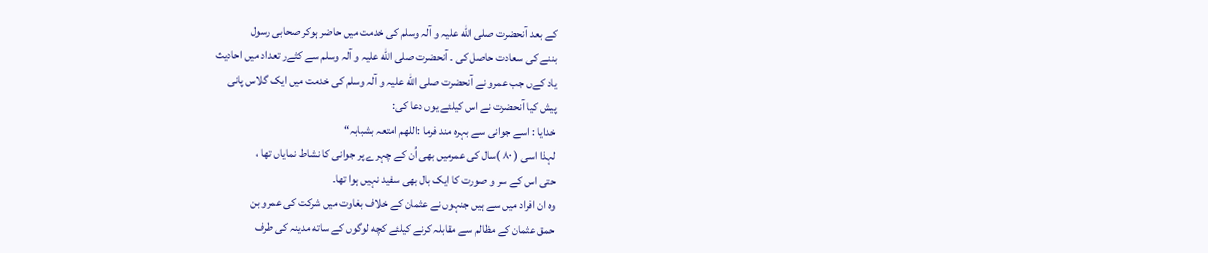کے بعد آنحضرت صلی الله عليہ و آلہ وسلم کی خدمت ميں حاضر ہوکر صحابی رسول
بننے کی سعادت حاصل کی ۔ آنحضرت صلی الله عليہ و آلہ وسلم سے کثےر تعداد ميں احادیث
یاد کےں جب عمرو نے آنحضرت صلی الله عليہ و آلہ وسلم کی خدمت ميں ایک گلاس پانی
پيش کيا آنحضرت نے اس کيلئے یوں دعا کی:
خدایا : اسے جوانی سے بہرہ مند فرما :اللهم امتعہ بشبابہ“
لہذا اسی ( ٨٠ )سال کی عمرميں بهی اُن کے چہرے پر جوانی کا نشاط نمایاں تها ،
حتی اس کے سر و صورت کا ایک بال بهی سفيد نہيں ہوا تها۔
وہ ان افراد ميں سے ہيں جنہوں نے عثمان کے خلاف بغاوت ميں شرکت کی عمرو بن
حمق عثمان کے مظالم سے مقابلہ کرنے کيلئے کچه لوگوں کے ساته مدینہ کی طرف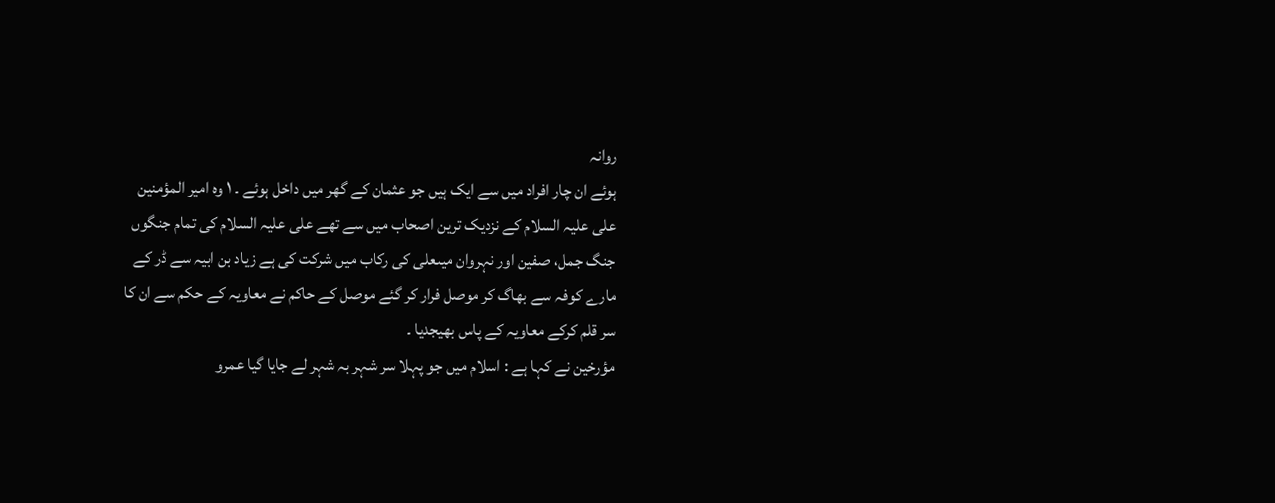روانہ
ہوئے ان چار افراد ميں سے ایک ہيں جو عثمان کے گهر ميں داخل ہوئے ۔ ١ وہ امير المؤمنين
علی عليہ السلام کے نزدیک ترین اصحاب ميں سے تهے علی عليہ السلام کی تمام جنگوں
جنگ جمل، صفين اور نہروان ميںعلی کی رکاب ميں شرکت کی ہے زیاد بن ابيہ سے ڈر کے
مارے کوفہ سے بهاگ کر موصل فرار کر گئے موصل کے حاکم نے معاویہ کے حکم سے ان کا
سر قلم کرکے معاویہ کے پاس بهيجدیا ۔
مؤرخين نے کہا ہے : اسلام ميں جو پہلا سر شہر بہ شہر لے جایا گيا عمرو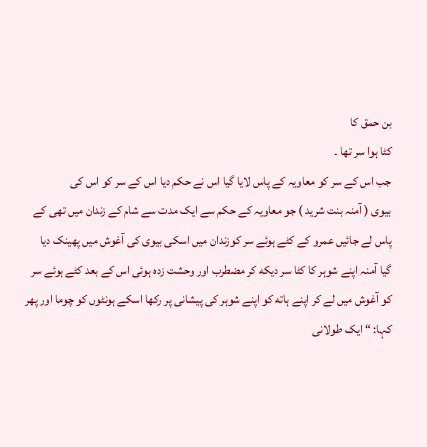بن حمق کا
کڻا ہوا سر تها ۔
جب اس کے سر کو معاویہ کے پاس لایا گيا اس نے حکم دیا اس کے سر کو اس کی
بيوی ( آمنہ بنت شرید ) جو معاویہ کے حکم سے ایک مدت سے شام کے زندان ميں تهی کے
پاس لے جائيں عمرو کے کڻے ہوئے سر کوزندان ميں اسکی بيوی کی آغوش ميں پهينک دیا
گيا آمنہ اپنے شوہر کا کڻا سر دیکه کر مضطرب اور وحشت زدہ ہوئی اس کے بعد کڻے ہوئے سر
کو آغوش ميں لے کر اپنے ہاته کو اپنے شوہر کی پيشانی پر رکها اسکے ہونڻوں کو چوما اور پهر
کہا: “ ایک طولانی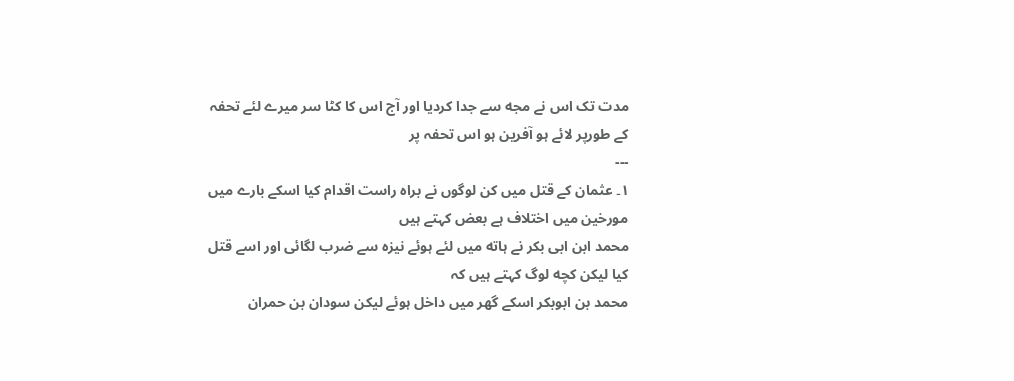مدت تک اس نے مجه سے جدا کردیا اور آج اس کا کڻا سر ميرے لئے تحفہ
کے طورپر لائے ہو آفرین ہو اس تحفہ پر
---
١۔ عثمان کے قتل ميں کن لوگوں نے براہ راست اقدام کيا اسکے بارے ميں مورخين ميں اختلاف ہے بعض کہتے ہيں
محمد ابن ابی بکر نے ہاته ميں لئے ہوئے نيزہ سے ضرب لگائی اور اسے قتل کيا ليکن کچه لوگ کہتے ہيں کہ
محمد بن ابوبکر اسکے گهر ميں داخل ہوئے ليکن سودان بن حمران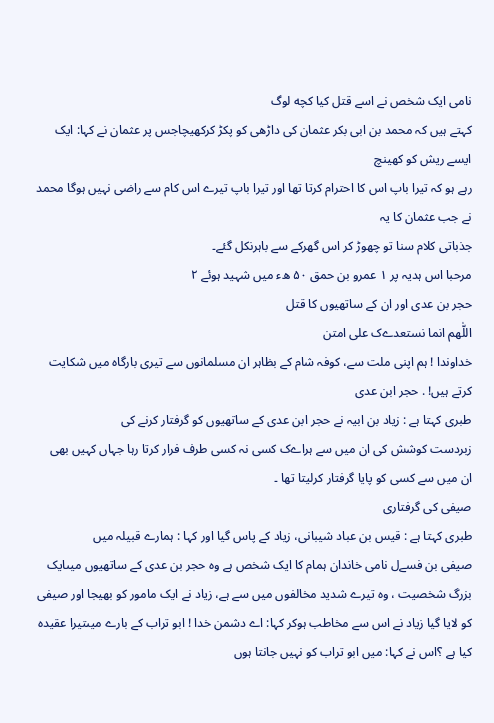نامی ایک شخص نے اسے قتل کيا کچه لوگ
کہتے ہيں کہ محمد بن ابی بکر عثمان کی داڑهی کو پکڑ کرکهيچاجس پر عثمان نے کہا: ایک ایسے ریش کو کهينچ
رہے ہو کہ تيرا باپ اس کا احترام کرتا تها اور تيرا باپ تيرے اس کام سے راضی نہيں ہوگا محمد نے جب عثمان کا یہ
جذباتی کلام سنا تو چهوڑ کر اس گهرکے سے باہرنکل گئے۔
مرحبا اس ہدیہ پر ١ عمرو بن حمق ۵٠ هء ميں شہيد ہوئے ٢
حجر بن عدی اور ان کے ساتهيوں کا قتل
اللّٰهم انما نستعدےک علی امتن
خداوندا ! ہم اپنی ملت سے، کوفہ شام کے بظاہر ان مسلمانوں سے تيری بارگاہ ميں شکایت
کرتے ہيں! . حجر ابن عدی
طبری کہتا ہے : زیاد بن ابيہ نے حجر ابن عدی کے ساتهيوں کو گرفتار کرنے کی
زبردست کوشش کی ان ميں سے ہراےک کسی نہ کسی طرف فرار کرتا رہا جہاں کہيں بهی
ان ميں سے کسی کو پایا گرفتار کرليتا تها ۔
صيفی کی گرفتاری
طبری کہتا ہے : قيس بن عباد شيبانی، زیاد کے پاس گيا اور کہا : ہمارے قبيلہ ميں
صيفی بن فسےل نامی خاندان ہمام کا ایک شخص ہے وہ حجر بن عدی کے ساتهيوں ميںایک
بزرگ شخصيت ، وہ تيرے شدید مخالفوں ميں سے ہے، زیاد نے ایک مامور کو بهيجا اور صيفی
کو لایا گيا زیاد نے اس سے مخاطب ہوکر کہا: اے دشمن خدا ! ابو تراب کے بارے ميںتيرا عقيدہ
کيا ہے ؟اس نے کہا: ميں ابو تراب کو نہيں جانتا ہوں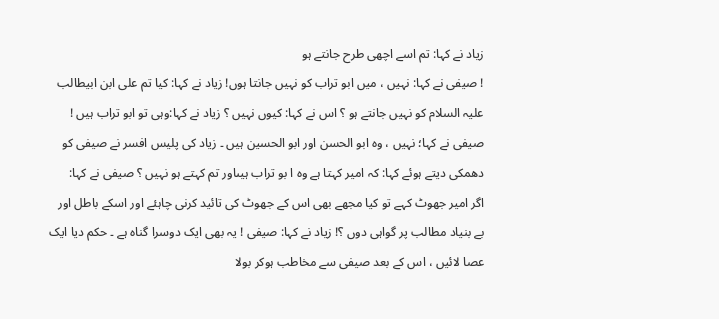زیاد نے کہا: تم اسے اچهی طرح جانتے ہو
! صيفی نے کہا: نہيں ، ميں ابو تراب کو نہيں جانتا ہوں! زیاد نے کہا: کيا تم علی ابن ابيطالب
عليہ السلام کو نہيں جانتے ہو ؟ اس نے کہا: کيوں نہيں ؟ زیاد نے کہا:وہی تو ابو تراب ہيں !
صيفی نے کہا؛ نہيں ، وہ ابو الحسن اور ابو الحسين ہيں ۔ زیاد کی پليس افسر نے صيفی کو
دهمکی دیتے ہوئے کہا: کہ امير کہتا ہے وہ ا بو تراب ہيںاور تم کہتے ہو نہيں ؟ صيفی نے کہا:
اگر امير جهوٹ کہے تو کيا مجهے بهی اس کے جهوٹ کی تائيد کرنی چاہئے اور اسکے باطل اور
بے بنياد مطالب پر گواہی دوں ؟! زیاد نے کہا: صيفی ! یہ بهی ایک دوسرا گناہ ہے ۔ حکم دیا ایک
عصا لائيں ، اس کے بعد صيفی سے مخاطب ہوکر بولا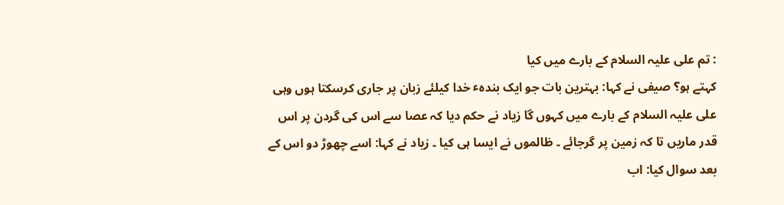: تم علی عليہ السلام کے بارے ميں کيا
کہتے ہو؟ صيفی نے کہا: بہترین بات جو ایک بندہٴ خدا کيلئے زبان پر جاری کرسکتا ہوں وہی
علی عليہ السلام کے بارے ميں کہوں گا زیاد نے حکم دیا کہ عصا سے اس کی گردن پر اس
قدر ماریں تا کہ زمين پر گرجائے ۔ ظالموں نے ایسا ہی کيا ۔ زیاد نے کہا: اسے چهوڑ دو اس کے
بعد سوال کيا: اب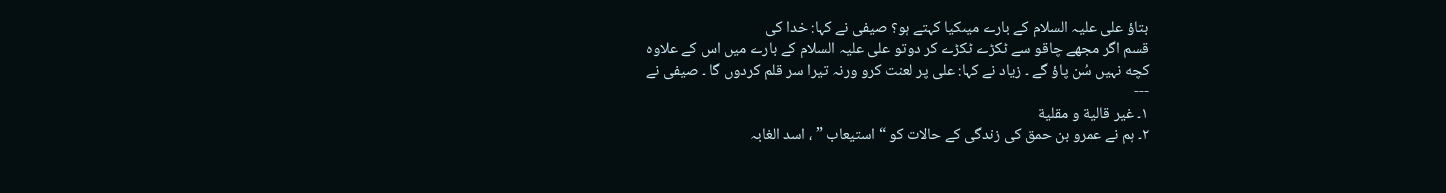بتاؤ علی عليہ السلام کے بارے ميںکيا کہتے ہو؟ صيفی نے کہا: خدا کی
قسم اگر مجهے چاقو سے ڻکڑے ڻکڑے کر دوتو علی عليہ السلام کے بارے ميں اس کے علاوہ
کچه نہيں سُن پاؤ گے ۔ زیاد نے کہا: علی پر لعنت کرو ورنہ تيرا سر قلم کردوں گا ۔ صيفی نے
---
١۔ غير قالية و مقلية
٢۔ ہم نے عمرو بن حمق کی زندگی کے حالات کو “ استيعاب ” ، اسد الغابہ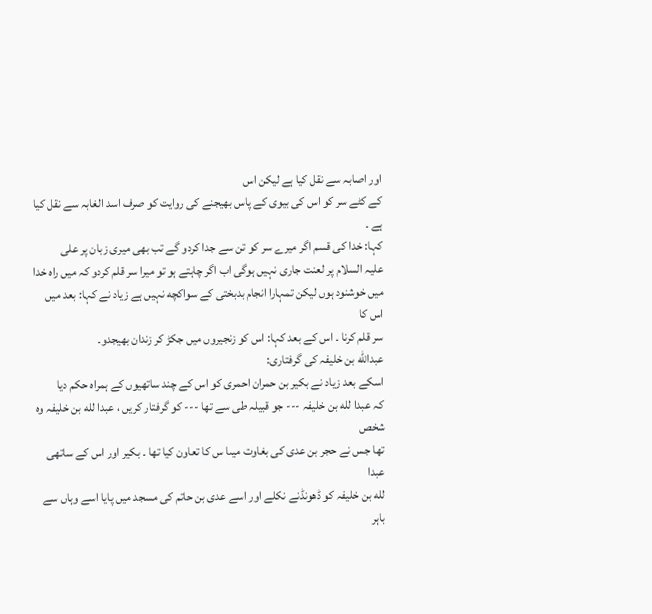اور اصابہ سے نقل کيا ہے ليکن اس
کے کڻے سر کو اس کی بيوی کے پاس بهيجنے کی روایت کو صرف اسد الغابہ سے نقل کيا ہے ۔
کہا: خدا کی قسم اگر ميرے سر کو تن سے جدا کردو گے تب بهی ميری زبان پر علی
عليہ السلام پر لعنت جاری نہيں ہوگی اب اگر چاہتے ہو تو ميرا سر قلم کردو کہ ميں راہ خدا
ميں خوشنود ہوں ليکن تمہارا انجام بدبختی کے سواکچه نہيں ہے زیاد نے کہا: بعد ميں اس کا
سر قلم کرنا ۔ اس کے بعد کہا: اس کو زنجيروں ميں جکڑ کر زندان بهيجدو۔
عبدالله بن خليفہ کی گرفتاری:
اسکے بعد زیاد نے بکير بن حمران احمری کو اس کے چند ساتهيوں کے ہمراہ حکم دیا
کہ عبدا لله بن خليفہ --- جو قبيلہ طی سے تها --- کو گرفتار کریں ، عبدا لله بن خليفہ وہ شخص
تها جس نے حجر بن عدی کی بغاوت ميںا س کا تعاون کيا تها ۔ بکير اور اس کے ساتهی عبدا
لله بن خليفہ کو ڈهونڈنے نکلے اور اسے عدی بن حاتم کی مسجد ميں پایا اسے وہاں سے باہر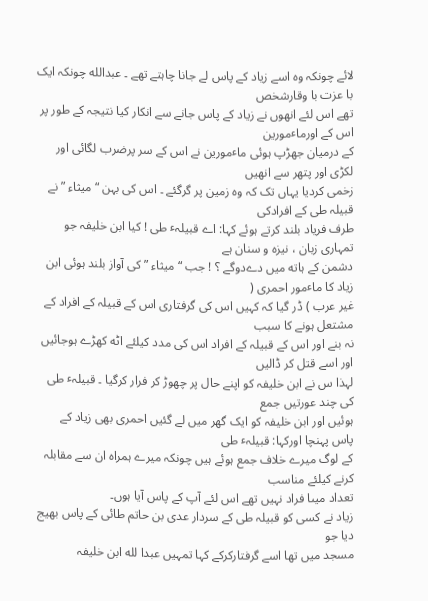لائے چونکہ وہ اسے زیاد کے پاس لے جانا چاہتے تهے ۔ عبدالله چونکہ ایک با عزت با وقارشخص
تهے اس لئے انهوں نے زیاد کے پاس جانے سے انکار کيا نتيجہ کے طور پر اس کے اورماٴمورین
کے درميان جهڑپ ہوئی ماٴمورین نے اس کے سر پرضرب لگائی اور لکڑی اور پتهر سے انهيں
زخمی کردیا یہاں تک کہ وہ زمين پر گرگئے ۔ اس کی بہن “ ميثاء ” نے قبيلہ طی کے افرادکی
طرف فریاد بلند کرتے ہوئے کہا: اے قبيلہٴ طی ! کيا ابن خليفہ جو تمہاری زبان ، نيزہ و سنان ہے
دشمن کے ہاته ميں دےدوگے ؟ ! جب “ ميثاء ” کی آواز بلند ہوئی ابن زیاد کا ماٴمور احمری (
غير عرب ) ڈر گيا کہ کہيں اس کی گرفتاری اس کے قبيلہ کے افراد کے مشتعل ہونے کا سبب
نہ بنے اور اس کے قبيلہ کے افراد اس کی مدد کيلئے اڻه کهڑے ہوجائيں اور اسے قتل کر ڈاليں
لہذا س نے ابن خليفہ کو اپنے حال پر چهوڑ کر فرار کرگيا ۔ قبيلہٴ طی کی چند عورتيں جمع
ہوئيں اور ابن خليفہ کو ایک گهر ميں لے گئيں احمری بهی زیاد کے پاس پہنچا اورکہا: قبيلہٴ طی
کے لوگ ميرے خلاف جمع ہوئے ہيں چونکہ ميرے ہمراہ ان سے مقابلہ کرنے کيلئے مناسب
تعداد ميںا فراد نہيں تهے اس لئے آپ کے پاس آیا ہوں۔
زیاد نے کسی کو قبيلہ طی کے سردار عدی بن حاتم طائی کے پاس بهيج دیا جو
مسجد ميں تها اسے گرفتارکرکے کہا تمہيں عبدا لله ابن خليفہ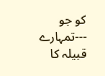کو جو ---تمہارے قبيلہ کا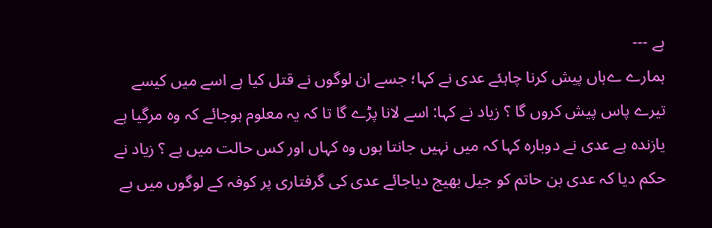ہے ---
ہمارے ےہاں پيش کرنا چاہئے عدی نے کہا؛ جسے ان لوگوں نے قتل کيا ہے اسے ميں کيسے
تيرے پاس پيش کروں گا ؟ زیاد نے کہا: اسے لانا پڑے گا تا کہ یہ معلوم ہوجائے کہ وہ مرگيا ہے
یازندہ ہے عدی نے دوبارہ کہا کہ ميں نہيں جانتا ہوں وہ کہاں اور کس حالت ميں ہے ؟ زیاد نے
حکم دیا کہ عدی بن حاتم کو جيل بهيج دیاجائے عدی کی گرفتاری پر کوفہ کے لوگوں ميں بے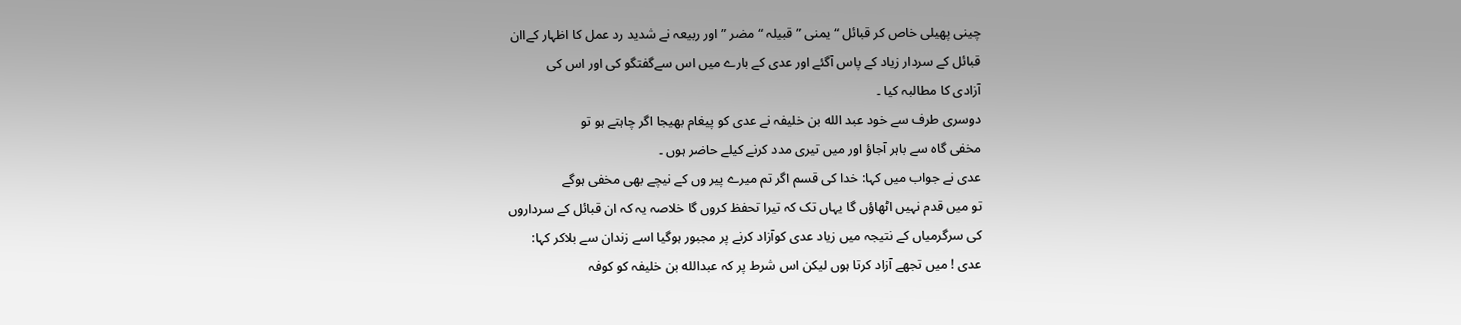چينی پهيلی خاص کر قبائل “ یمنی ” قبيلہ “ مضر ” اور ربيعہ نے شدید رد عمل کا اظہار کےاان
قبائل کے سردار زیاد کے پاس آگئے اور عدی کے بارے ميں اس سےگفتگو کی اور اس کی
آزادی کا مطالبہ کيا ۔
دوسری طرف سے خود عبد الله بن خليفہ نے عدی کو پيغام بهيجا اگر چاہتے ہو تو
مخفی گاہ سے باہر آجاؤ اور ميں تيری مدد کرنے کيلے حاضر ہوں ۔
عدی نے جواب ميں کہا: خدا کی قسم اگر تم ميرے پير وں کے نيچے بهی مخفی ہوگے
تو ميں قدم نہيں اڻهاؤں گا یہاں تک کہ تيرا تحفظ کروں گا خلاصہ یہ کہ ان قبائل کے سرداروں
کی سرگرمياں کے نتيجہ ميں زیاد عدی کوآزاد کرنے پر مجبور ہوگيا اسے زندان سے بلاکر کہا:
عدی ! ميں تجهے آزاد کرتا ہوں ليکن اس شرط پر کہ عبدالله بن خليفہ کو کوفہ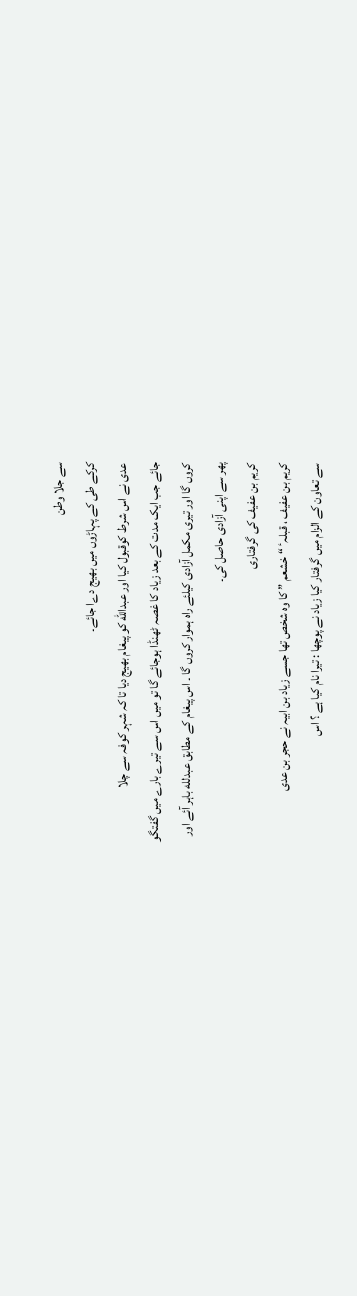سے جلا وطن
کرکے طی کے پہاڑوں ميں بهيج دےا جائے۔
عدی نے اس شرط کوقبول کيا اور عبدالله کو پيغام بهيج دیا تا کہ شہر کوفہ سے چلا
جائے جب ایک مدت کے بعد زیاد کا غصہ ڻهنڈا ہوجائے گا تو ميں اس سے تيرے بارے ميں گفتگو
کروں گا اور تيری مکمل آزادی کيلئے راہ ہموار کروں گا ۔ اس پيغام کے مطابق عبدلله باہر آئے اور
پهر سے اپنی آزادی حاصل کی۔
کریم بن عفيف کی گرفتاری
کریم بن عفيف ، قبلہٴ “ خشعم ” کا وہ شخص تها جسے زیاد بن ابيہ نے حجر بن عدی
سے تعاون کے الزام ميں گرفتار کيا زیاد نے پوچها : تيرا نام کيا ہے ؟ اس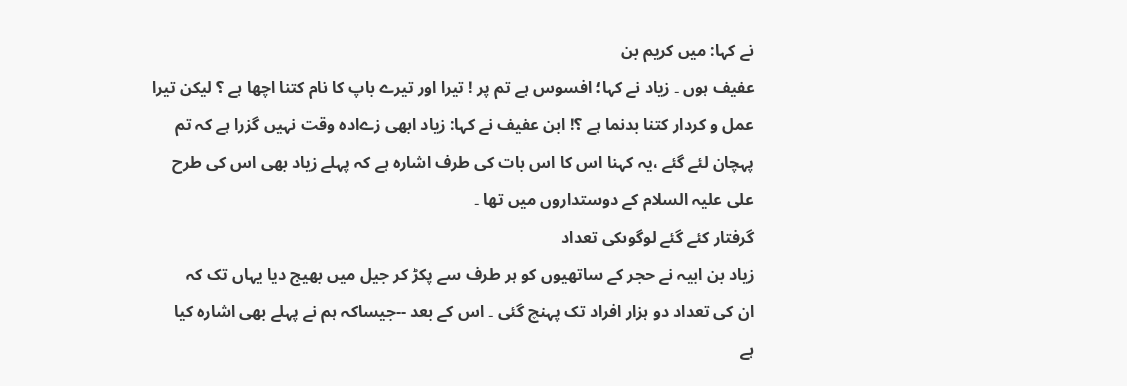نے کہا: ميں کریم بن
عفيف ہوں ۔ زیاد نے کہا؛ افسوس ہے تم پر ! تيرا اور تيرے باپ کا نام کتنا اچها ہے ؟ ليکن تيرا
عمل و کردار کتنا بدنما ہے ؟! ابن عفيف نے کہا: زیاد ابهی زےادہ وقت نہيں گزرا ہے کہ تم
پہچان لئے گئے ،یہ کہنا اس کا اس بات کی طرف اشارہ ہے کہ پہلے زیاد بهی اس کی طرح
علی عليہ السلام کے دوستداروں ميں تها ۔
گرفتار کئے گئے لوگوںکی تعداد
زیاد بن ابيہ نے حجر کے ساتهيوں کو ہر طرف سے پکڑ کر جيل ميں بهيج دیا یہاں تک کہ
ان کی تعداد دو ہزار افراد تک پہنچ گئی ۔ اس کے بعد --جيساکہ ہم نے پہلے بهی اشارہ کيا
ہے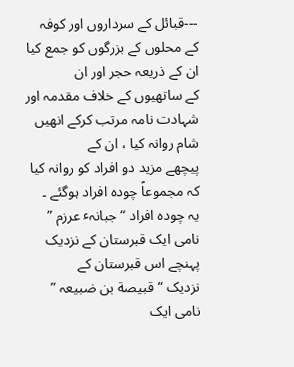---قبائل کے سرداروں اور کوفہ کے محلوں کے بزرگوں کو جمع کيا ان کے ذریعہ حجر اور ان
کے ساتهيوں کے خلاف مقدمہ اور شہادت نامہ مرتب کرکے انهيں شام روانہ کيا ، ان کے
پيچهے مزید دو افراد کو روانہ کيا کہ مجموعاً چودہ افراد ہوگئے ۔
یہ چودہ افراد “ جبانہٴ عرزم ” نامی ایک قبرستان کے نزدیک پہنچے اس قبرستان کے
نزدیک “قبيصة بن ضبيعہ ” نامی ایک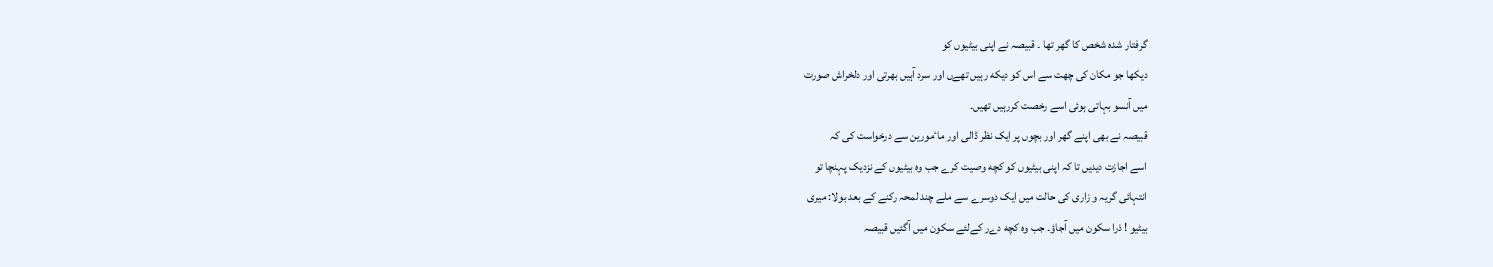گرفتار شدہ شخص کا گهر تها ۔ قبيصہ نے اپنی بيڻيوں کو
دیکها جو مکان کی چهت سے اس کو دیکه رہيں تهےں اور سرد آہيں بهرتی اور دلخراش صورت
ميں آنسو بہاتی ہوئی اسے رخصت کررہيں تهيں۔
قبيصہ نے بهی اپنے گهر اور بچوں پر ایک نظر ڈالی اور ماٴمورین سے درخواست کی کہ
اسے اجازت دیدیں تا کہ اپنی بيڻيوں کو کچه وصيت کرے جب وہ بيڻيوں کے نزدیک پہنچا تو
انتہائی گریہ و زاری کی حالت ميں ایک دوسرے سے ملے چند لمحہ رکنے کے بعد بولا: ميری
بيڻيو ! ذرا سکون ميں آجاؤ۔ جب وہ کچه دےر کےلئے سکون ميں آگئيں قبيصہ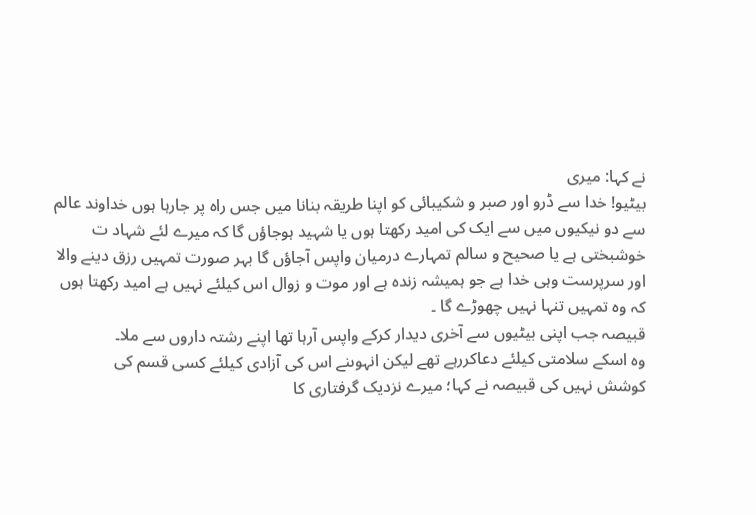نے کہا: ميری
بيڻيو! خدا سے ڈرو اور صبر و شکيبائی کو اپنا طریقہ بنانا ميں جس راہ پر جارہا ہوں خداوند عالم
سے دو نيکيوں ميں سے ایک کی اميد رکهتا ہوں یا شہيد ہوجاؤں گا کہ ميرے لئے شہاد ت
خوشبختی ہے یا صحيح و سالم تمہارے درميان واپس آجاؤں گا بہر صورت تمہيں رزق دینے والا
اور سرپرست وہی خدا ہے جو ہميشہ زندہ ہے اور موت و زوال اس کيلئے نہيں ہے اميد رکهتا ہوں
کہ وہ تمہيں تنہا نہيں چهوڑے گا ۔
قبيصہ جب اپنی بيڻيوں سے آخری دیدار کرکے واپس آرہا تها اپنے رشتہ داروں سے ملا۔
وہ اسکے سلامتی کيلئے دعاکررہے تهے ليکن انہوںنے اس کی آزادی کيلئے کسی قسم کی
کوشش نہيں کی قبيصہ نے کہا؛ ميرے نزدیک گرفتاری کا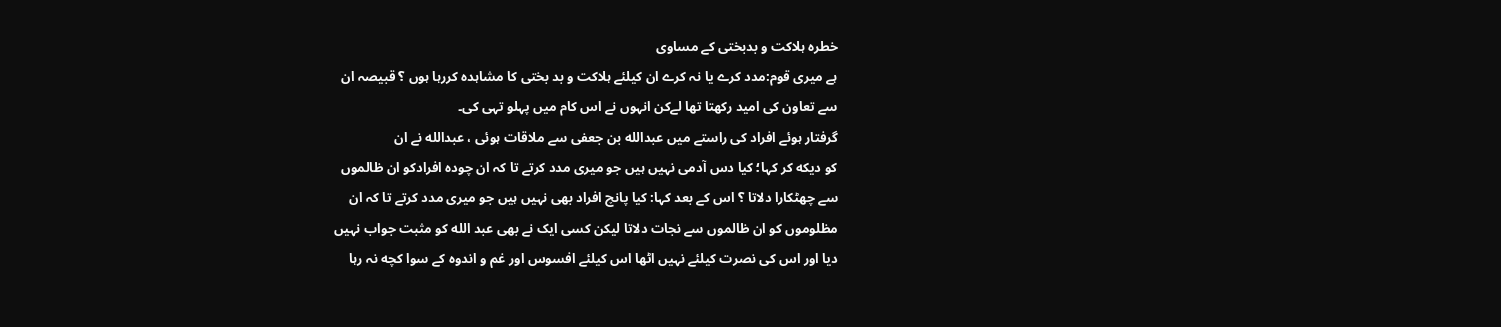خطرہ ہلاکت و بدبختی کے مساوی
ہے ميری قوم:مدد کرے یا نہ کرے ان کيلئے ہلاکت و بد بختی کا مشاہدہ کررہا ہوں ؟ قبيصہ ان
سے تعاون کی اميد رکهتا تها لےکن انہوں نے اس کام ميں پہلو تہی کی۔
گرفتار ہوئے افراد کی راستے ميں عبدالله بن جعفی سے ملاقات ہوئی ، عبدالله نے ان
کو دیکه کر کہا؛ کيا دس آدمی نہيں ہيں جو ميری مدد کرتے تا کہ ان چودہ افرادکو ان ظالموں
سے چهڻکارا دلاتا ؟ اس کے بعد کہا: کيا پانچ افراد بهی نہيں ہيں جو ميری مدد کرتے تا کہ ان
مظلوموں کو ان ظالموں سے نجات دلاتا ليکن کسی ایک نے بهی عبد الله کو مثبت جواب نہيں
دیا اور اس کی نصرت کيلئے نہيں اڻها اس کيلئے افسوس اور غم و اندوہ کے سوا کچه نہ رہا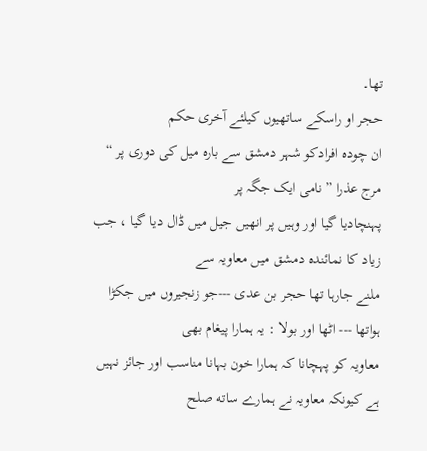تها۔
حجر او راسکے ساتهيوں کيلئے آخری حکم
ان چودہ افرادکو شہر دمشق سے بارہ ميل کی دوری پر “ مرج عذرا ” نامی ایک جگہ پر
پہنچادیا گيا اور وہيں پر انهيں جيل ميں ڈال دیا گيا ، جب زیاد کا نمائندہ دمشق ميں معاویہ سے
ملنے جارہا تها حجر بن عدی ---جو زنجيروں ميں جکڑا ہواتها --- اڻها اور بولا : یہ ہمارا پيغام بهی
معاویہ کو پہچانا کہ ہمارا خون بہانا مناسب اور جائز نہيں ہے کيونکہ معاویہ نے ہمارے ساته صلح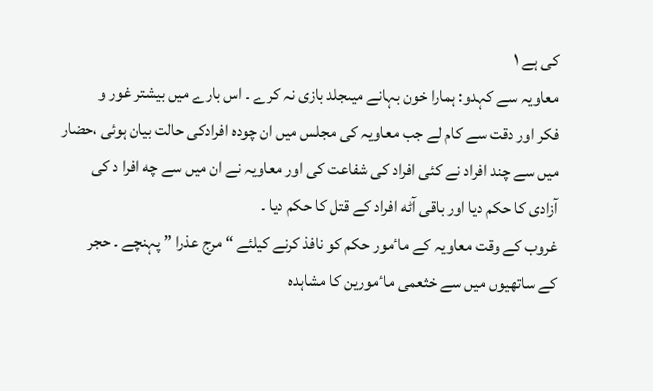کی ہے ١
معاویہ سے کہدو: ہمارا خون بہانے ميںجلد بازی نہ کرے ۔ اس بارے ميں بيشتر غور و
فکر اور دقت سے کام لے جب معاویہ کی مجلس ميں ان چودہ افرادکی حالت بيان ہوئی ،حضار
ميں سے چند افراد نے کئی افراد کی شفاعت کی اور معاویہ نے ان ميں سے چه افرا د کی
آزادی کا حکم دیا اور باقی آڻه افراد کے قتل کا حکم دیا ۔
غروب کے وقت معاویہ کے ماٴمور حکم کو نافذ کرنے کيلئے “ مرج عذرا ” پہنچے ۔ حجر
کے ساتهيوں ميں سے خثعمی ماٴمورین کا مشاہدہ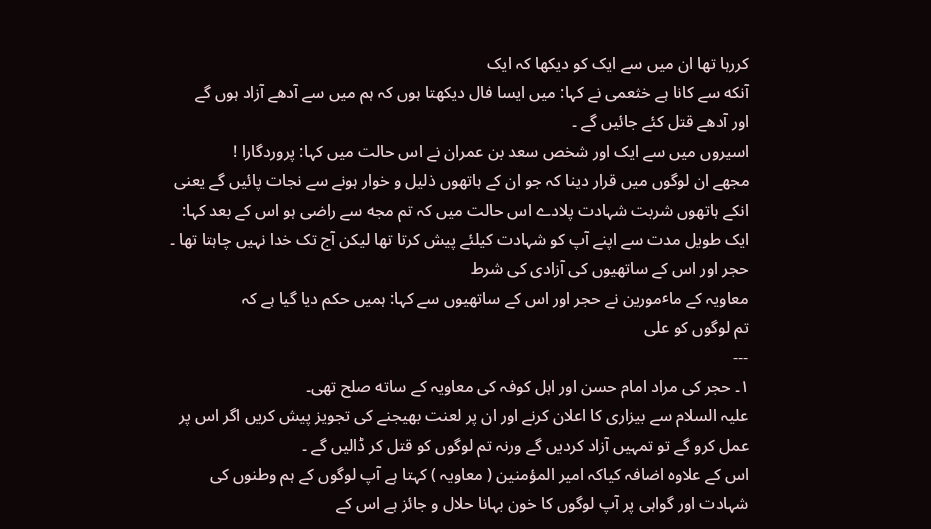کررہا تها ان ميں سے ایک کو دیکها کہ ایک
آنکه سے کانا ہے خثعمی نے کہا: ميں ایسا فال دیکهتا ہوں کہ ہم ميں سے آدهے آزاد ہوں گے
اور آدهے قتل کئے جائيں گے ۔
اسيروں ميں سے ایک اور شخص سعد بن عمران نے اس حالت ميں کہا: پروردگارا !
مجهے ان لوگوں ميں قرار دینا کہ جو ان کے ہاتهوں ذليل و خوار ہونے سے نجات پائيں گے یعنی
انکے ہاتهوں شربت شہادت پلادے اس حالت ميں کہ تم مجه سے راضی ہو اس کے بعد کہا:
ایک طویل مدت سے اپنے آپ کو شہادت کيلئے پيش کرتا تها ليکن آج تک خدا نہيں چاہتا تها ۔
حجر اور اس کے ساتهيوں کی آزادی کی شرط
معاویہ کے ماٴمورین نے حجر اور اس کے ساتهيوں سے کہا: ہميں حکم دیا گيا ہے کہ
تم لوگوں کو علی
---
١۔ حجر کی مراد امام حسن اور اہل کوفہ کی معاویہ کے ساته صلح تهی۔
عليہ السلام سے بيزاری کا اعلان کرنے اور ان پر لعنت بهيجنے کی تجویز پيش کریں اگر اس پر
عمل کرو گے تو تمہيں آزاد کردیں گے ورنہ تم لوگوں کو قتل کر ڈاليں گے ۔
اس کے علاوہ اضافہ کياکہ امير المؤمنين ( معاویہ ) کہتا ہے آپ لوگوں کے ہم وطنوں کی
شہادت اور گواہی پر آپ لوگوں کا خون بہانا حلال و جائز ہے اس کے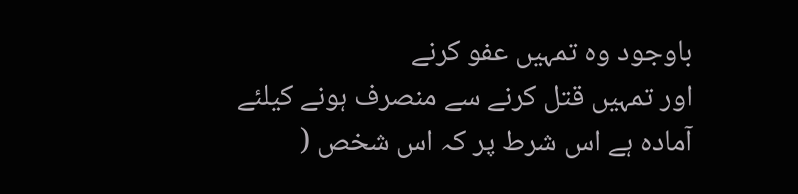باوجود وہ تمہيں عفو کرنے
اور تمہيں قتل کرنے سے منصرف ہونے کيلئے آمادہ ہے اس شرط پر کہ اس شخص (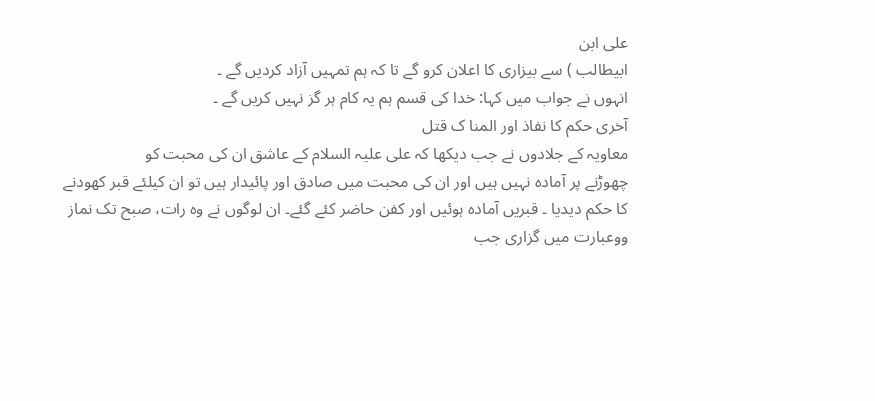علی ابن
ابيطالب ) سے بيزاری کا اعلان کرو گے تا کہ ہم تمہيں آزاد کردیں گے ۔
انہوں نے جواب ميں کہا: خدا کی قسم ہم یہ کام ہر گز نہيں کریں گے ۔
آخری حکم کا نفاذ اور المنا ک قتل
معاویہ کے جلادوں نے جب دیکها کہ علی عليہ السلام کے عاشق ان کی محبت کو
چهوڑنے پر آمادہ نہيں ہيں اور ان کی محبت ميں صادق اور پائيدار ہيں تو ان کيلئے قبر کهودنے
کا حکم دیدیا ۔ قبریں آمادہ ہوئيں اور کفن حاضر کئے گئے۔ ان لوگوں نے وہ رات، صبح تک نماز
ووعبارت ميں گزاری جب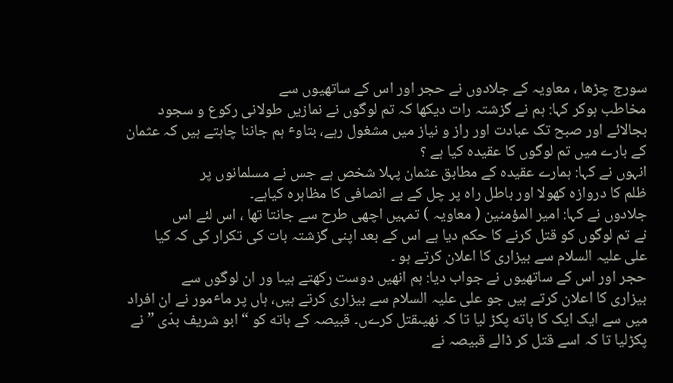سورج چڑها ، معاویہ کے جلادوں نے حجر اور اس کے ساتهيوں سے
مخاطب ہوکر کہا: ہم نے گزشتہ رات دیکها کہ تم لوگوں نے نمازیں طولانی رکوع و سجود
بجالائے اور صبح تک عبادت اور راز و نياز ميں مشغول رہے، بتاوٴ ہم جاننا چاہتے ہيں کہ عثمان
کے بارے ميں تم لوگوں کا عقيدہ کيا ہے ؟
انہوں نے کہا: ہمارے عقيدہ کے مطابق عثمان پہلا شخص ہے جس نے مسلمانوں پر
ظلم کا دروازہ کهولا اور باطل راہ پر چل کے بے انصافی کا مظاہرہ کياہے۔
جلادوں نے کہا: امير المؤمنين ( معاویہ ) تمہيں اچهی طرح سے جانتا تها ، اس لئے اس
نے تم لوگوں کو قتل کرنے کا حکم دیا ہے اس کے بعد اپنی گزشتہ بات کی تکرار کی کہ کيا
علی عليہ السلام سے بيزاری کا اعلان کرتے ہو ۔
حجر اور اس کے ساتهيوں نے جواب دیا: ہم انهيں دوست رکهتے ہيںا ور ان لوگوں سے
بيزاری کا اعلان کرتے ہيں جو علی عليہ السلام سے بيزاری کرتے ہيں، ہاں پر ماٴمور نے ان افراد
ميں سے ایک ایک کا ہاته پکڑ ليا تا کہ نهيںقتل کرےں۔ قبيصہ کے ہاته کو “ ابو شریف بدّی ” نے
پکڑليا تا کہ اسے قتل کر ڈالے قبيصہ نے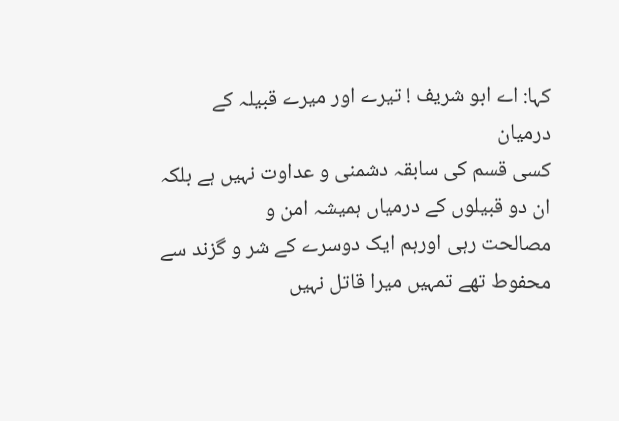کہا: اے ابو شریف ! تيرے اور ميرے قبيلہ کے درميان
کسی قسم کی سابقہ دشمنی و عداوت نہيں ہے بلکہ ان دو قبيلوں کے درمياں ہميشہ امن و
مصالحت رہی اورہم ایک دوسرے کے شر و گزند سے محفوط تهے تمہيں ميرا قاتل نہيں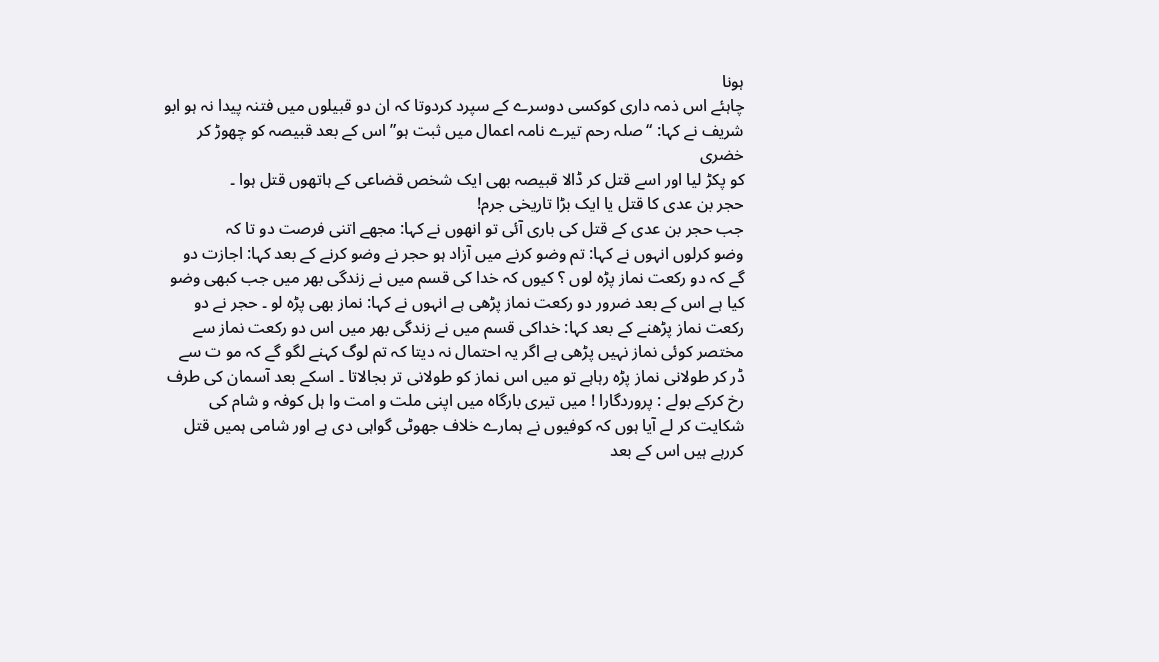ہونا
چاہئے اس ذمہ داری کوکسی دوسرے کے سپرد کردوتا کہ ان دو قبيلوں ميں فتنہ پيدا نہ ہو ابو
شریف نے کہا: “ صلہ رحم تيرے نامہ اعمال ميں ثبت ہو” اس کے بعد قبيصہ کو چهوڑ کر خضری
کو پکڑ ليا اور اسے قتل کر ڈالا قبيصہ بهی ایک شخص قضاعی کے ہاتهوں قتل ہوا ۔
حجر بن عدی کا قتل یا ایک بڑا تاریخی جرم!
جب حجر بن عدی کے قتل کی باری آئی تو انهوں نے کہا: مجهے اتنی فرصت دو تا کہ
وضو کرلوں انہوں نے کہا: تم وضو کرنے ميں آزاد ہو حجر نے وضو کرنے کے بعد کہا: اجازت دو
گے کہ دو رکعت نماز پڑه لوں ؟ کيوں کہ خدا کی قسم ميں نے زندگی بهر ميں جب کبهی وضو
کيا ہے اس کے بعد ضرور دو رکعت نماز پڑهی ہے انہوں نے کہا: نماز بهی پڑه لو ۔ حجر نے دو
رکعت نماز پڑهنے کے بعد کہا: خداکی قسم ميں نے زندگی بهر ميں اس دو رکعت نماز سے
مختصر کوئی نماز نہيں پڑهی ہے اگر یہ احتمال نہ دیتا کہ تم لوگ کہنے لگو گے کہ مو ت سے
ڈر کر طولانی نماز پڑه رہاہے تو ميں اس نماز کو طولانی تر بجالاتا ۔ اسکے بعد آسمان کی طرف
رخ کرکے بولے : پروردگارا ! ميں تيری بارگاہ ميں اپنی ملت و امت وا ہل کوفہ و شام کی
شکایت کر لے آیا ہوں کہ کوفيوں نے ہمارے خلاف جهوڻی گواہی دی ہے اور شامی ہميں قتل
کررہے ہيں اس کے بعد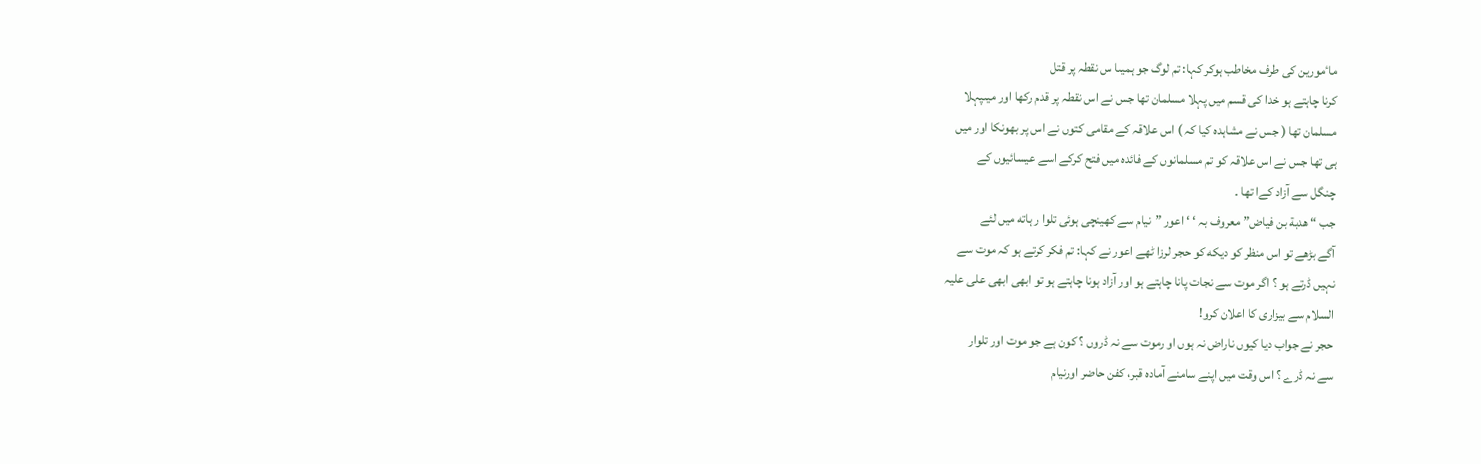ماٴمورین کی طرف مخاطب ہوکر کہا: تم لوگ جو ہميںا س نقطہ پر قتل
کرنا چاہتے ہو خدا کی قسم ميں پہلا مسلمان تها جس نے اس نقطہ پر قدم رکها اور ميںپہلا
مسلمان تها ( جس نے مشاہدہ کيا کہ ) اس علاقہ کے مقامی کتوں نے اس پر بهونکا اور ميں
ہی تها جس نے اس علاقہ کو تم مسلمانوں کے فائدہ ميں فتح کرکے اسے عيسائيوں کے
چنگل سے آزاد کےا تها ۔
جب “ هدبة بن فياض” معروف بہ ‘ ‘ اعور ”نيام سے کهينچی ہوئی تلوا ر ہاته ميں لئے
آگے بڑهے تو اس منظر کو دیکه کو حجر لرزا ڻهے اعور نے کہا: تم فکر کرتے ہو کہ موت سے
نہيں ڈرتے ہو ؟ اگر موت سے نجات پانا چاہتے ہو اور آزاد ہونا چاہتے ہو تو ابهی ابهی علی عليہ
السلام سے بيزاری کا اعلان کرو!
حجر نے جواب دیا کيوں ناراض نہ ہوں او رموت سے نہ ڈروں ؟ کون ہے جو موت اور تلوار
سے نہ ڈرے ؟ اس وقت ميں اپنے سامنے آمادہ قبر، کفن حاضر اورنيام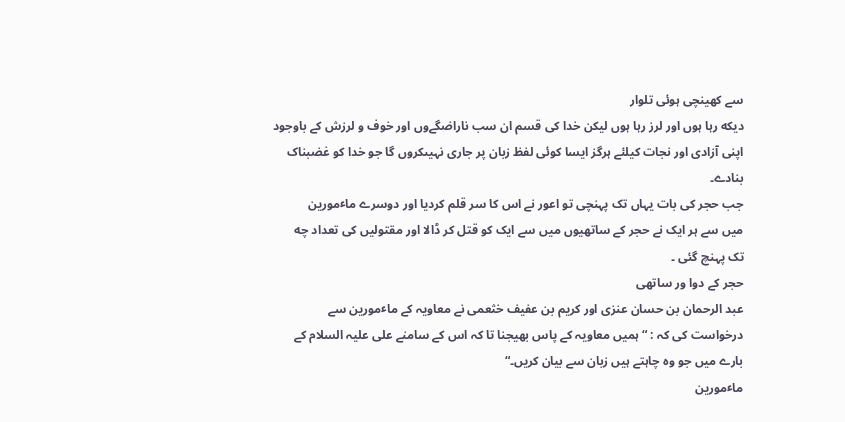سے کهينچی ہوئی تلوار
دیکه رہا ہوں اور لرز رہا ہوں ليکن خدا کی قسم ان سب ناراضگےوں اور خوف و لرزش کے باوجود
اپنی آزادی اور نجات کيلئے ہرگز ایسا کوئی لفظ زبان پر جاری نہيںکروں گا جو خدا کو غضبناک
بنادے۔
جب حجر کی بات یہاں تک پہنچی تو اعور نے اس کا سر قلم کردیا اور دوسرے ماٴمورین
ميں سے ہر ایک نے حجر کے ساتهيوں ميں سے ایک کو قتل کر ڈالا اور مقتوليں کی تعداد چه
تک پہنچ گئی ۔
حجر کے دوا ور ساتهی
عبد الرحمان بن حسان عنزی اور کریم بن عفيف خثعمی نے معاویہ کے ماٴمورین سے
درخواست کی کہ : “ ہميں معاویہ کے پاس بهيجنا تا کہ اس کے سامنے علی عليہ السلام کے
بارے ميں جو وہ چاہتے ہيں زبان سے بيان کریں۔“
ماٴمورین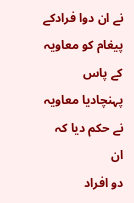نے ان دوا فرادکے پيغام کو معاویہ کے پاس پہنچادیا معاویہ نے حکم دیا کہ ان
دو افراد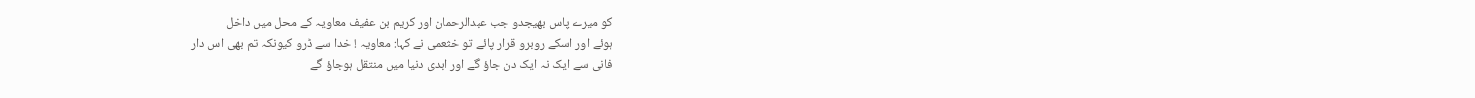کو ميرے پاس بهيجدو جب عبدالرحمان اور کریم بن عفيف معاویہ کے محل ميں داخل
ہوئے اور اسکے روبرو قرار پائے تو خثعمی نے کہا: معاویہ ! خدا سے ڈرو کيونکہ تم بهی اس دار
فانی سے ایک نہ ایک دن جاؤ گے اور ابدی دنيا ميں منتقل ہوجاؤ گے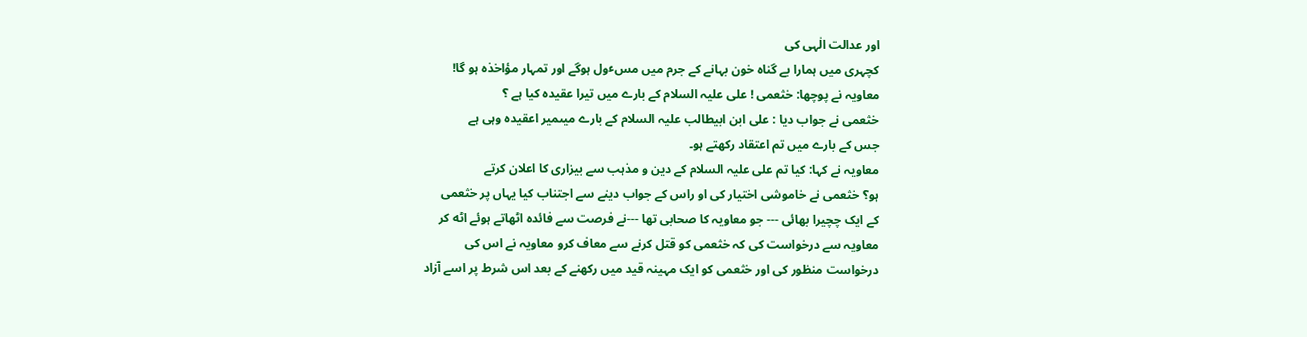اور عدالت الٰہی کی
کچہری ميں ہمارا بے گناہ خون بہانے کے جرم ميں مسٴول ہوگے اور تمہار مؤاخذہ ہو گا!
معاویہ نے پوچها: خثعمی ! علی عليہ السلام کے بارے ميں تيرا عقيدہ کيا ہے ؟
خثعمی نے جواب دیا : علی ابن ابيطالب عليہ السلام کے بارے ميںمير اعقيدہ وہی ہے
جس کے بارے ميں تم اعتقاد رکهتے ہو۔
معاویہ نے کہا: کيا تم علی عليہ السلام کے دین و مذہب سے بيزاری کا اعلان کرتے
ہو؟ خثعمی نے خاموشی اختيار کی او راس کے جواب دینے سے اجتناب کيا یہاں پر خثعمی
کے ایک چچيرا بهائی --- جو معاویہ کا صحابی تها ---نے فرصت سے فائدہ اڻهاتے ہوئے اڻه کر
معاویہ سے درخواست کی کہ خثعمی کو قتل کرنے سے معاف کرو معاویہ نے اس کی
درخواست منظور کی اور خثعمی کو ایک مہينہ قيد ميں رکهنے کے بعد اس شرط پر اسے آزاد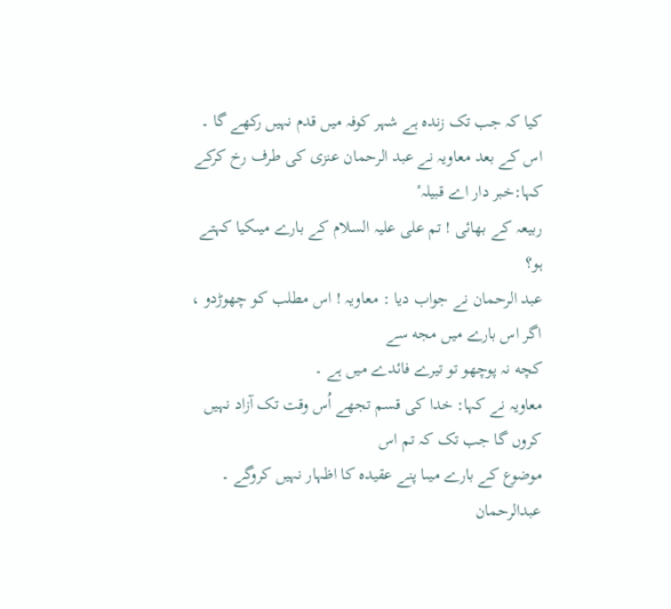کيا کہ جب تک زندہ ہے شہر کوفہ ميں قدم نہيں رکهے گا ۔
اس کے بعد معاویہ نے عبد الرحمان عنزی کی طرف رخ کرکے کہا:خبر دار اے قبيلہٴ
ربيعہ کے بهائی ! تم علی عليہ السلام کے بارے ميںکيا کہتے ہو؟
عبد الرحمان نے جواب دیا : معاویہ ! اس مطلب کو چهوڑدو ، اگر اس بارے ميں مجه سے
کچه نہ پوچهو تو تيرے فائدے ميں ہے ۔
معاویہ نے کہا: خدا کی قسم تجهے اُس وقت تک آزاد نہيں کروں گا جب تک کہ تم اس
موضوع کے بارے ميںا پنے عقيدہ کا اظہار نہيں کروگے ۔
عبدالرحمان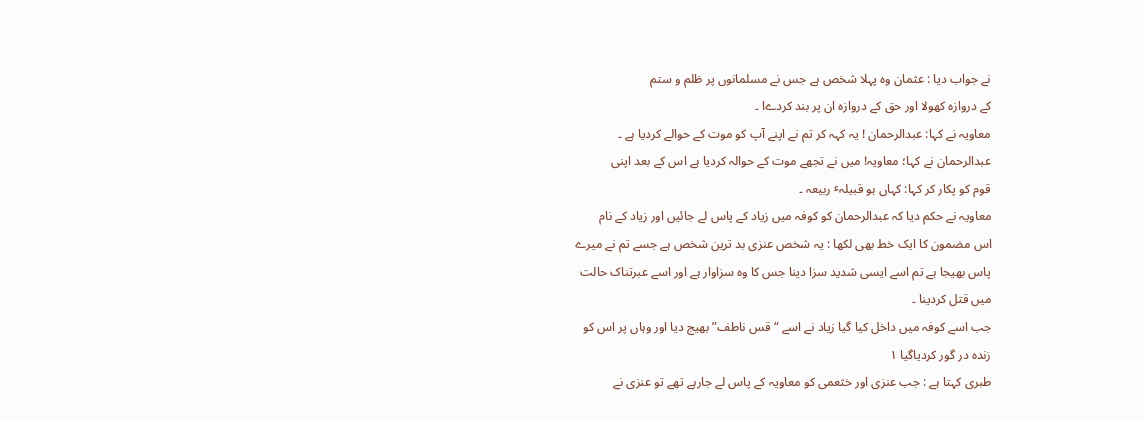نے جواب دیا : عثمان وہ پہلا شخص ہے جس نے مسلمانوں پر ظلم و ستم
کے دروازہ کهولا اور حق کے دروازہ ان پر بند کردےا ۔
معاویہ نے کہا: عبدالرحمان ! یہ کہہ کر تم نے اپنے آپ کو موت کے حوالے کردیا ہے ۔
عبدالرحمان نے کہا؛ معاویہ! ميں نے تجهے موت کے حوالہ کردیا ہے اس کے بعد اپنی
قوم کو پکار کر کہا: کہاں ہو قبيلہٴ ربيعہ ۔
معاویہ نے حکم دیا کہ عبدالرحمان کو کوفہ ميں زیاد کے پاس لے جائيں اور زیاد کے نام
اس مضمون کا ایک خط بهی لکها : یہ شخص عنزی بد ترین شخص ہے جسے تم نے ميرے
پاس بهيجا ہے تم اسے ایسی شدید سزا دینا جس کا وہ سزاوار ہے اور اسے عبرتناک حالت
ميں قتل کردینا ۔
جب اسے کوفہ ميں داخل کيا گيا زیاد نے اسے “ قس ناطف” بهيج دیا اور وہاں پر اس کو
زندہ در گور کردیاگيا ١
طبری کہتا ہے : جب عنزی اور خثعمی کو معاویہ کے پاس لے جارہے تهے تو عنزی نے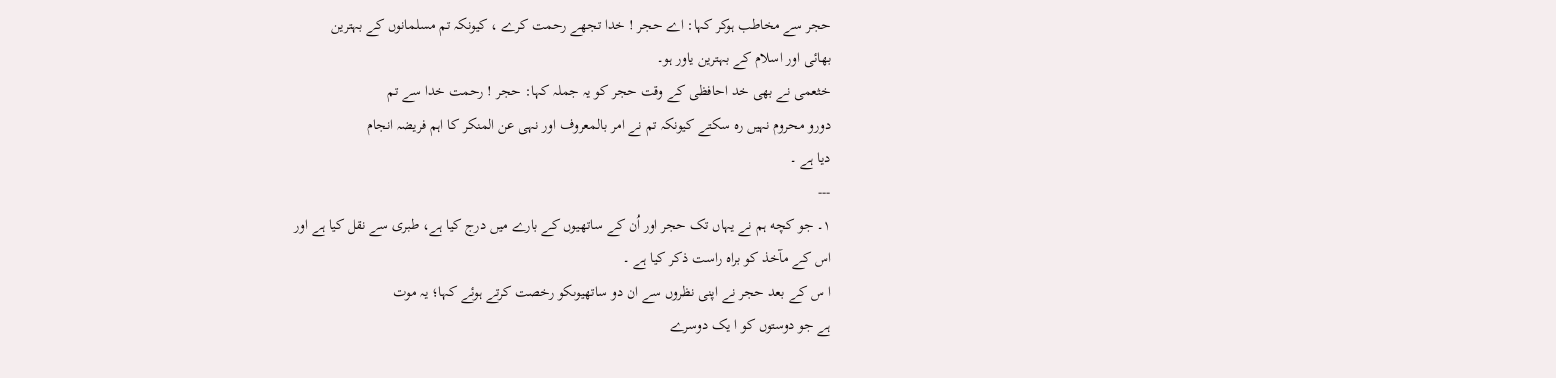حجر سے مخاطب ہوکر کہا: اے حجر ! خدا تجهے رحمت کرے ، کيونکہ تم مسلمانوں کے بہترین
بهائی اور اسلام کے بہترین یاور ہو۔
خثعمی نے بهی خد احافظی کے وقت حجر کو یہ جملہ کہا: حجر ! رحمت خدا سے تم
دورو محروم نہيں رہ سکتے کيونکہ تم نے امر بالمعروف اور نہی عن المنکر کا اہم فریضہ انجام
دیا ہے ۔
---
١۔ جو کچه ہم نے یہاں تک حجر اور اُن کے ساتهيوں کے بارے ميں درج کيا ہے، طبری سے نقل کيا ہے اور
اس کے مآخذ کو براہ راست ذکر کيا ہے ۔
ا س کے بعد حجر نے اپنی نظروں سے ان دو ساتهيوںکو رخصت کرتے ہوئے کہا؛ یہ موت
ہے جو دوستوں کو ا یک دوسرے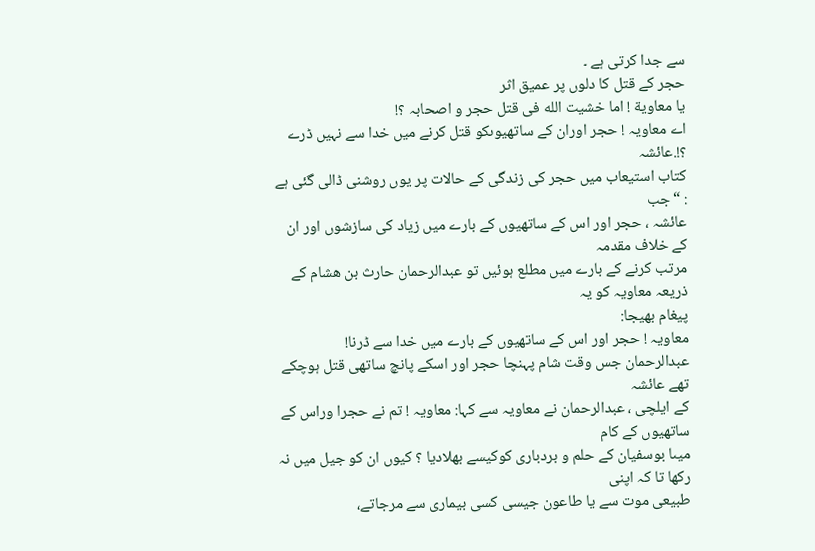سے جدا کرتی ہے ۔
حجر کے قتل کا دلوں پر عميق اثر
یا معاویة ! اما خشيت الله فی قتل حجر و اصحابہ ؟!
اے معاویہ ! حجر اوران کے ساتهيوںکو قتل کرنے ميں خدا سے نہيں ڈرے ؟!.عائشہ
کتاب استيعاب ميں حجر کی زندگی کے حالات پر یوں روشنی ڈالی گئی ہے : “جب
عائشہ ، حجر اور اس کے ساتهيوں کے بارے ميں زیاد کی سازشوں اور ان کے خلاف مقدمہ
مرتب کرنے کے بارے ميں مطلع ہوئيں تو عبدالرحمان حارث بن هشام کے ذریعہ معاویہ کو یہ
پيغام بهيجا:
معاویہ ! حجر اور اس کے ساتهيوں کے بارے ميں خدا سے ڈرنا!
عبدالرحمان جس وقت شام پہنچا حجر اور اسکے پانچ ساتهی قتل ہوچکے تهے عائشہ
کے ایلچی ، عبدالرحمان نے معاویہ سے کہا: معاویہ ! تم نے حجرا وراس کے ساتهيوں کے کام
ميںا بوسفيان کے حلم و بردباری کوکيسے بهلادیا ؟ کيوں ان کو جيل ميں نہ رکها تا کہ اپنی
طبيعی موت سے یا طاعون جيسی کسی بيماری سے مرجاتے،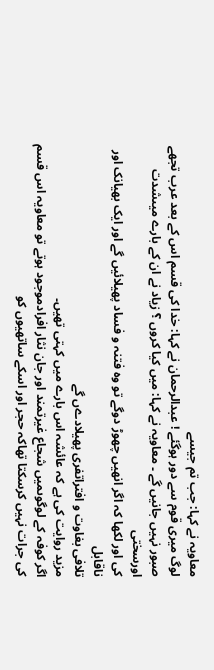معاویہ نے کہا: جب تم جيسے
لوگ ميری قوم سے دور ہوگئے ! عبدالرحمان نے کہا: خدا کی قسم اس کے بعد عرب تجهے
صبور نہيں جانيں گے ۔ معاویہ نے کہا: ميں کيا کروں ؟ زیاد نے ان کے بارے ميںشدت اورسختی
کی اور لکها کہ اگر انهيں چهوڑ دوگے تو وہ فتنہ و فساد پهيلائيں گے اور ایک بهيانک اور ناقابل
تلافی بغاوت و افتراتفری پهيلادےں گے
مزید روایت کی ہے کہ عائشہ اس بارے ميں کہتی تهيں۔
اگر کوفہ کے لوگوںميں شجاع غيرتمند اور جان نثار افرادموجود ہوتے تو معاویہ اس قسم
کی جرات نہيں کرسکتا تهاکہ حجر اور اسکے ساتهيوں کو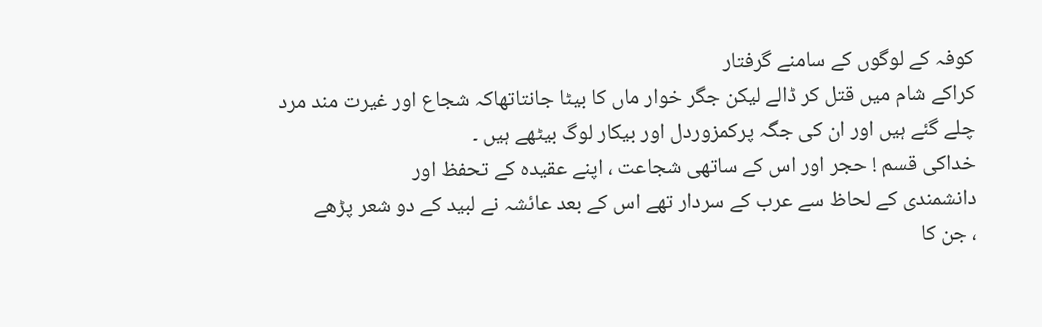کوفہ کے لوگوں کے سامنے گرفتار
کراکے شام ميں قتل کر ڈالے ليکن جگر خوار ماں کا بيڻا جانتاتهاکہ شجاع اور غيرت مند مرد
چلے گئے ہيں اور ان کی جگہ پرکمزوردل اور بيکار لوگ بيڻهے ہيں ۔
خداکی قسم ! حجر اور اس کے ساتهی شجاعت ، اپنے عقيدہ کے تحفظ اور
دانشمندی کے لحاظ سے عرب کے سردار تهے اس کے بعد عائشہ نے لبيد کے دو شعر پڑهے
، جن کا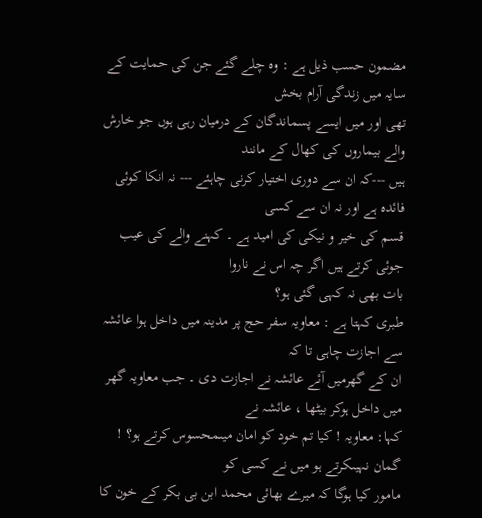مضمون حسب ذیل ہے : وہ چلے گئے جن کی حمایت کے سایہ ميں زندگی آرام بخش
تهی اور ميں ایسے پسماندگان کے درميان رہی ہوں جو خارش والے بيماروں کی کهال کے مانند
ہيں ---کہ ان سے دوری اختيار کرنی چاہئے --- نہ انکا کوئی فائدہ ہے اور نہ ان سے کسی
قسم کی خير و نيکی کی اميد ہے ۔ کہنے والے کی عيب جوئی کرتے ہيں اگر چہ اس نے ناروا
بات بهی نہ کہی گئی ہو؟
طبری کہتا ہے : معاویہ سفر حج پر مدینہ ميں داخل ہوا عائشہ سے اجازت چاہی تا کہ
ان کے گهرميں آئے عائشہ نے اجازت دی ۔ جب معاویہ گهر ميں داخل ہوکر بيڻها ، عائشہ نے
کہا: معاویہ ! کيا تم خود کو امان ميںمحسوس کرتے ہو؟ ! گمان نہيںکرتے ہو ميں نے کسی کو
مامور کيا ہوگا کہ ميرے بهائی محمد ابن بی بکر کے خون کا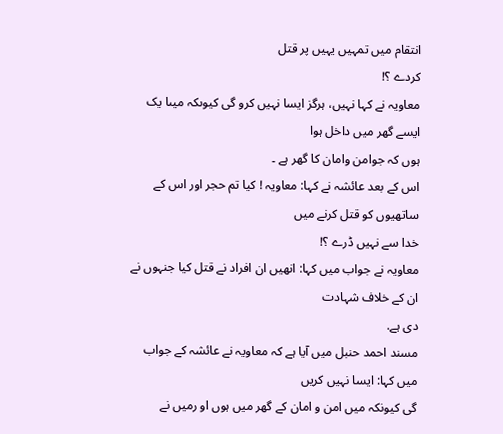انتقام ميں تمہيں یہيں پر قتل
کردے ؟!
معاویہ نے کہا نہيں، ہرگز ایسا نہيں کرو گی کيوںکہ ميںا یک ایسے گهر ميں داخل ہوا
ہوں کہ جوامن وامان کا گهر ہے ۔
اس کے بعد عائشہ نے کہا: معاویہ ! کيا تم حجر اور اس کے ساتهيوں کو قتل کرنے ميں
خدا سے نہيں ڈرے ؟!
معاویہ نے جواب ميں کہا: انهيں ان افراد نے قتل کيا جنہوں نے ان کے خلاف شہادت
دی ہے.
مسند احمد حنبل ميں آیا ہے کہ معاویہ نے عائشہ کے جواب ميں کہا: ایسا نہيں کریں
گی کيونکہ ميں امن و امان کے گهر ميں ہوں او رميں نے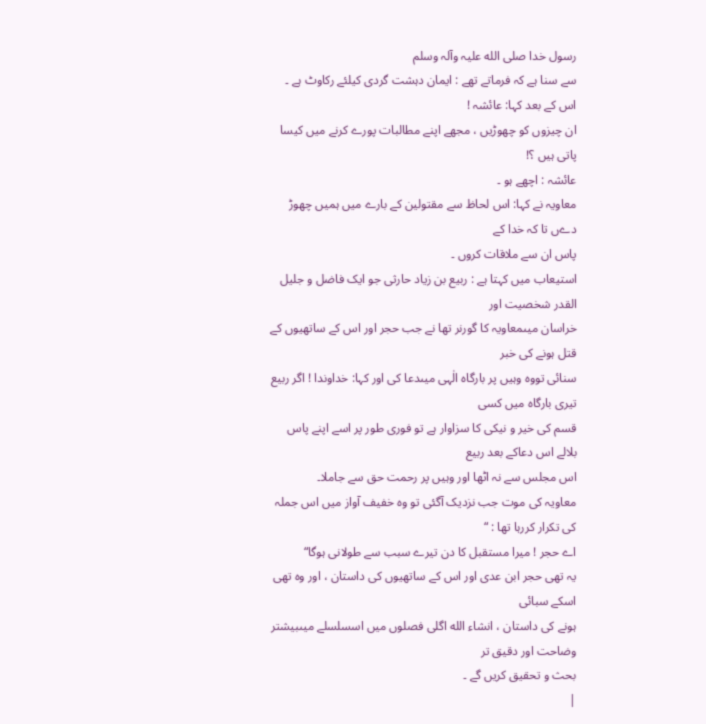رسول خدا صلی الله عليہ وآلہ وسلم
سے سنا ہے کہ فرماتے تهے : ایمان دہشت گردی کيلئے رکاوٹ ہے ۔ اس کے بعد کہا: عائشہ !
ان چيزوں کو چهوڑیں ، مجهے اپنے مطالبات پورے کرنے ميں کيسا پاتی ہيں ؟!
عائشہ : اچهے ہو ۔
معاویہ نے کہا: اس لحاظ سے مقتولين کے بارے ميں ہميں چهوڑ دےں تا کہ خدا کے
پاس ان سے ملاقات کروں ۔
استيعاب ميں کہتا ہے : ربيع بن زیاد حارثی جو ایک فاضل و جليل القدر شخصيت اور
خراسان ميںمعاویہ کا گورنر تها نے جب حجر اور اس کے ساتهيوں کے قتل ہونے کی خبر
سنائی تووہ وہيں پر بارگاہ الٰہی ميںدعا کی اور کہا: خداوندا ! اگر ربيع تيری بارگاہ ميں کسی
قسم کی خير و نيکی کا سزاوار ہے تو فوری طور پر اسے اپنے پاس بلالے اس دعاکے بعد ربيع
اس مجلس سے نہ اڻها اور وہيں پر رحمت حق سے جاملا۔
معاویہ کی موت جب نزدیک آگئی تو وہ خفيف آواز ميں اس جملہ کی تکرار کررہا تها : “
اے حجر ! ميرا مستقبل کا دن تيرے سبب سے طولانی ہوگا“
یہ تهی حجر ابن عدی اور اس کے ساتهيوں کی داستان ، اور وہ تهی اسکے سبائی
ہونے کی داستان ، انشاء الله اگلی فصلوں ميں اسسلسلے ميںبيشتر وضاحت اور دقيق تر
بحث و تحقيق کریں گے ۔
|